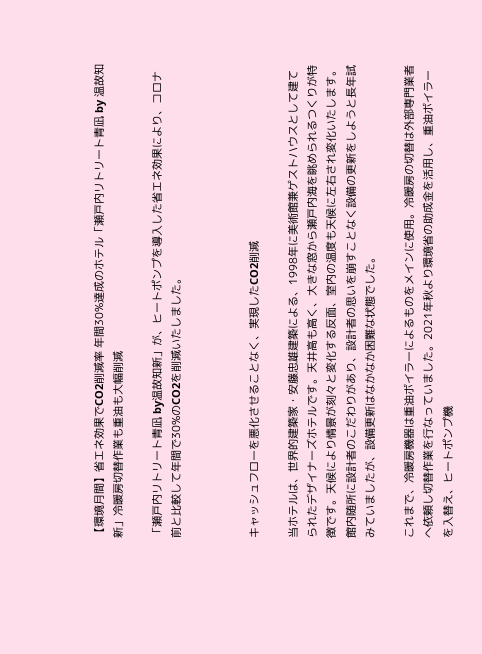【環境月間】省エネ効果でCO2削減率 年間30%達成のホテル「瀬戸内リトリート青凪 by 温故知新」冷暖房切替作業も重油も大幅削減

「瀬戸内リトリート青凪 by温故知新」が、ヒートポンプを導入した省エネ効果により、コロナ前と比較して年間で30%のCO2を削減いたしました。



キャッシュフローを悪化させることなく、実現したCO2削減

当ホテルは、世界的建築家・安藤忠雄建築による、1998年に美術館兼ゲストハウスとして建てられたデザイナーズホテルです。天井高も高く、大きな窓から瀬戸内海を眺められるつくりが特徴です。天候により情景が刻々と変化する反面、室内の温度も天候に左右され変化いたします。館内随所に設計者のこだわりがあり、設計者の思いを崩すことなく設備の更新をしようと長年試みていましたが、設備更新はなかなか困難な状態でした。

これまで、冷暖房機器は重油ボイラーによるものをメインに使用。冷暖房の切替は外部専門業者へ依頼し切替作業を行なっていました。2021年秋より環境省の助成金を活用し、重油ボイラーを入替え、ヒートポンプ機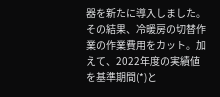器を新たに導入しました。その結果、冷暖房の切替作業の作業費用をカット。加えて、2022年度の実績値を基準期間(*)と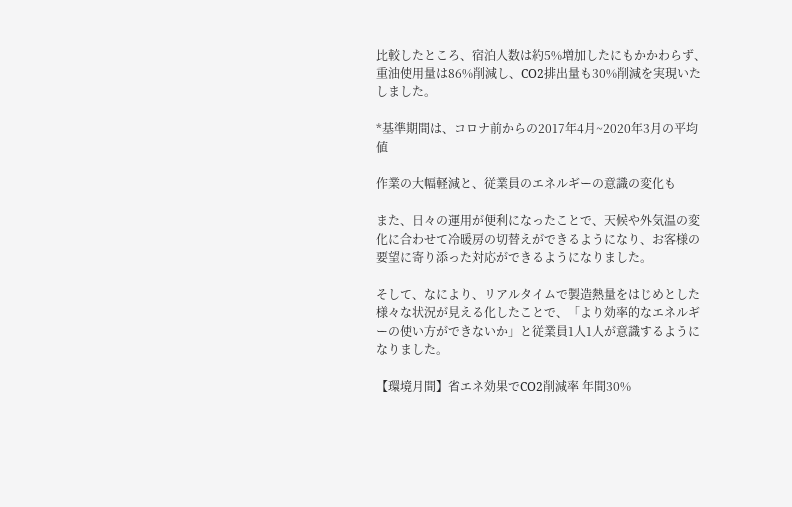比較したところ、宿泊人数は約5%増加したにもかかわらず、重油使用量は86%削減し、CO2排出量も30%削減を実現いたしました。

*基準期間は、コロナ前からの2017年4月~2020年3月の平均値

作業の大幅軽減と、従業員のエネルギーの意識の変化も

また、日々の運用が便利になったことで、天候や外気温の変化に合わせて冷暖房の切替えができるようになり、お客様の要望に寄り添った対応ができるようになりました。

そして、なにより、リアルタイムで製造熱量をはじめとした様々な状況が見える化したことで、「より効率的なエネルギーの使い方ができないか」と従業員1人1人が意識するようになりました。

【環境月間】省エネ効果でCO2削減率 年間30%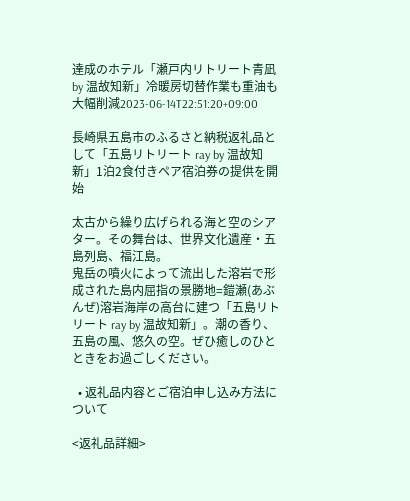達成のホテル「瀬戸内リトリート青凪 by 温故知新」冷暖房切替作業も重油も大幅削減2023-06-14T22:51:20+09:00

長崎県五島市のふるさと納税返礼品として「五島リトリート ray by 温故知新」1泊2食付きペア宿泊券の提供を開始

太古から繰り広げられる海と空のシアター。その舞台は、世界文化遺産・五島列島、福江島。
鬼岳の噴火によって流出した溶岩で形成された島内屈指の景勝地=鎧瀬(あぶんぜ)溶岩海岸の高台に建つ「五島リトリート ray by 温故知新」。潮の香り、五島の風、悠久の空。ぜひ癒しのひとときをお過ごしください。

  • 返礼品内容とご宿泊申し込み方法について

<返礼品詳細>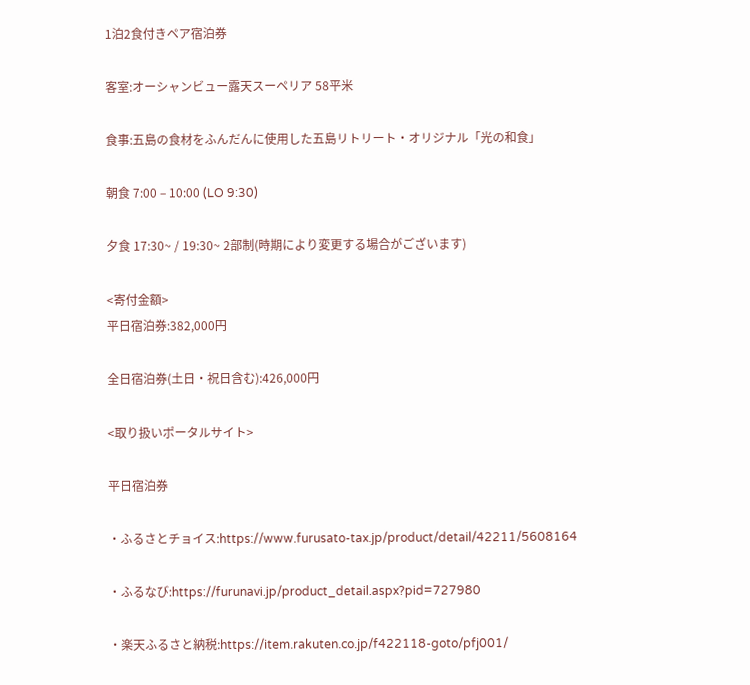1泊2食付きペア宿泊券

客室:オーシャンビュー露天スーペリア 58平米

食事:五島の食材をふんだんに使用した五島リトリート・オリジナル「光の和食」

朝食 7:00 – 10:00 (LO 9:30)

夕食 17:30~ / 19:30~ 2部制(時期により変更する場合がございます)

<寄付金額>
平日宿泊券:382,000円

全日宿泊券(土日・祝日含む):426,000円

<取り扱いポータルサイト>

平日宿泊券

・ふるさとチョイス:https://www.furusato-tax.jp/product/detail/42211/5608164

・ふるなび:https://furunavi.jp/product_detail.aspx?pid=727980

・楽天ふるさと納税:https://item.rakuten.co.jp/f422118-goto/pfj001/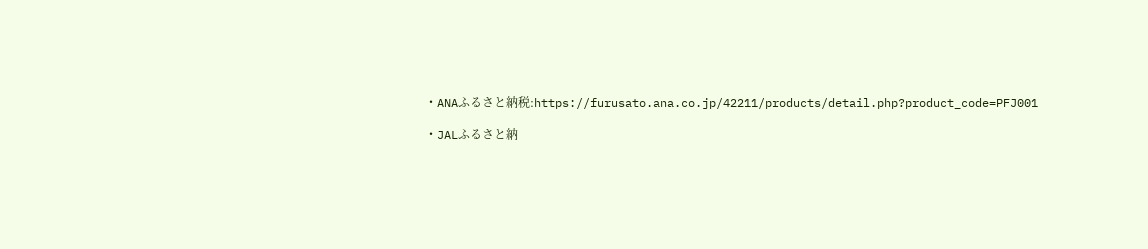・ANAふるさと納税:https://furusato.ana.co.jp/42211/products/detail.php?product_code=PFJ001

・JALふるさと納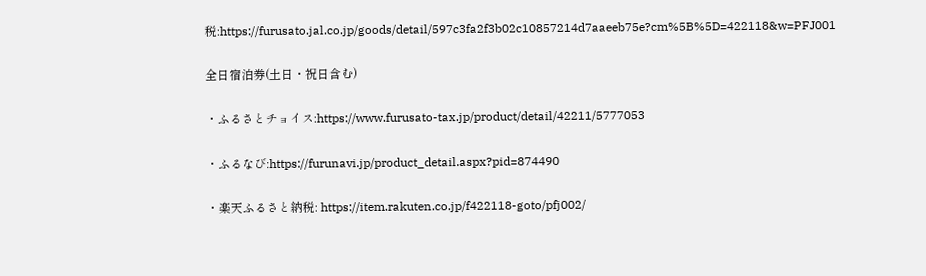税:https://furusato.jal.co.jp/goods/detail/597c3fa2f3b02c10857214d7aaeeb75e?cm%5B%5D=422118&w=PFJ001

全日宿泊券(土日・祝日含む)

・ふるさとチョイス:https://www.furusato-tax.jp/product/detail/42211/5777053

・ふるなび:https://furunavi.jp/product_detail.aspx?pid=874490

・楽天ふるさと納税: https://item.rakuten.co.jp/f422118-goto/pfj002/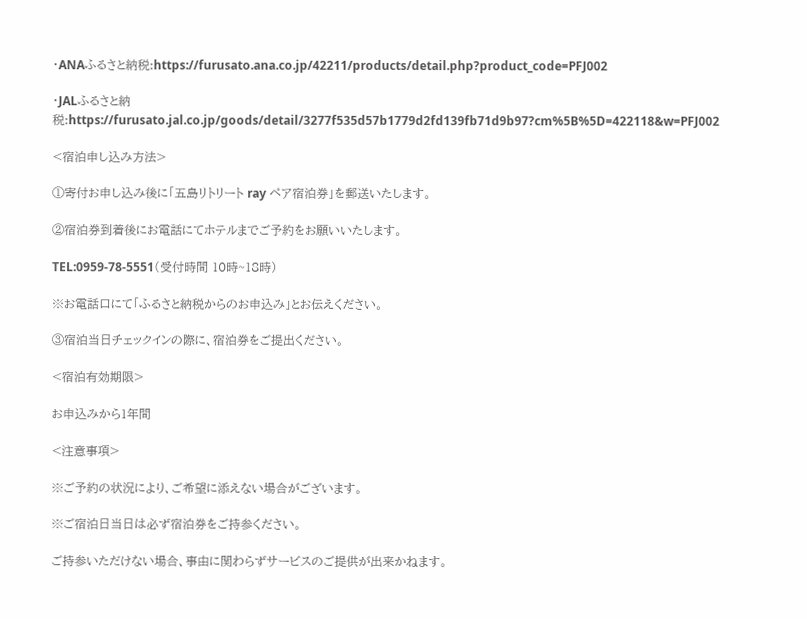・ANAふるさと納税:https://furusato.ana.co.jp/42211/products/detail.php?product_code=PFJ002

・JALふるさと納税:https://furusato.jal.co.jp/goods/detail/3277f535d57b1779d2fd139fb71d9b97?cm%5B%5D=422118&w=PFJ002

<宿泊申し込み方法>

①寄付お申し込み後に「五島リトリート ray ペア宿泊券」を郵送いたします。

②宿泊券到着後にお電話にてホテルまでご予約をお願いいたします。

TEL:0959-78-5551(受付時間 10時~18時)

※お電話口にて「ふるさと納税からのお申込み」とお伝えください。

③宿泊当日チェックインの際に、宿泊券をご提出ください。

<宿泊有効期限>

お申込みから1年間

<注意事項>

※ご予約の状況により、ご希望に添えない場合がございます。

※ご宿泊日当日は必ず宿泊券をご持参ください。

ご持参いただけない場合、事由に関わらずサービスのご提供が出来かねます。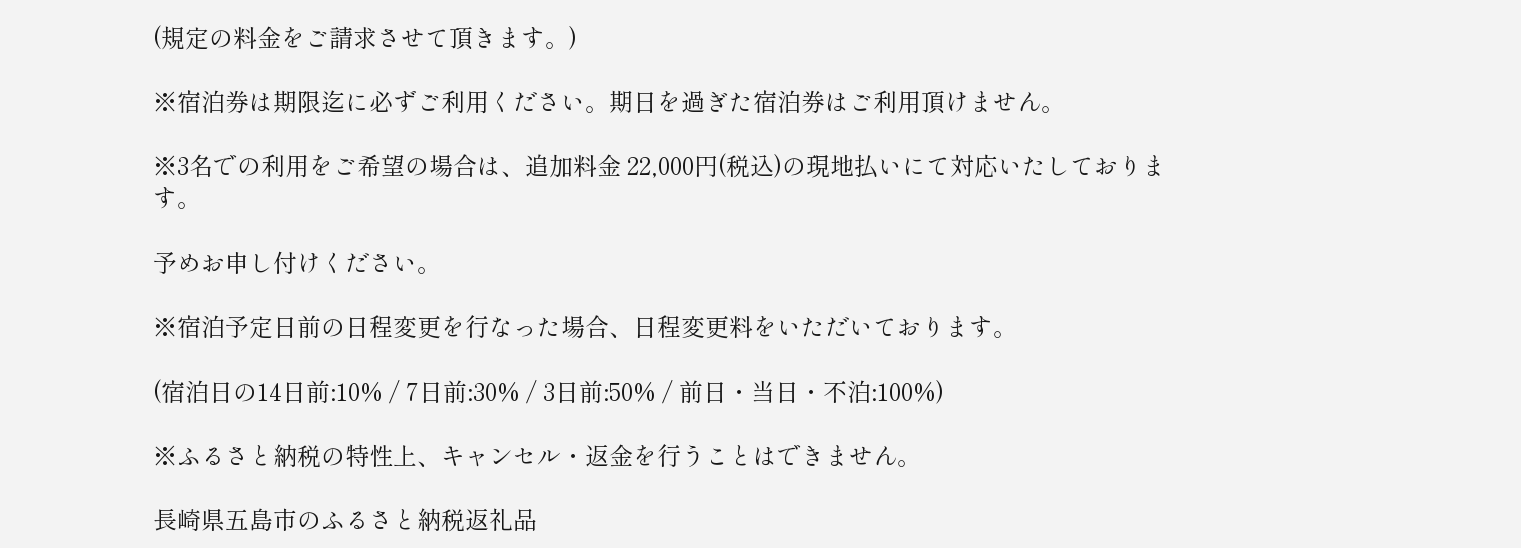(規定の料金をご請求させて頂きます。)

※宿泊券は期限迄に必ずご利用ください。期日を過ぎた宿泊券はご利用頂けません。

※3名での利用をご希望の場合は、追加料金 22,000円(税込)の現地払いにて対応いたしております。

予めお申し付けください。

※宿泊予定日前の日程変更を行なった場合、日程変更料をいただいております。

(宿泊日の14日前:10% / 7日前:30% / 3日前:50% / 前日・当日・不泊:100%)

※ふるさと納税の特性上、キャンセル・返金を行うことはできません。

長崎県五島市のふるさと納税返礼品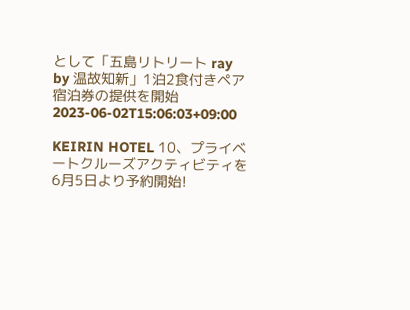として「五島リトリート ray by 温故知新」1泊2食付きペア宿泊券の提供を開始2023-06-02T15:06:03+09:00

KEIRIN HOTEL 10、プライベートクルーズアクティビティを6月5日より予約開始!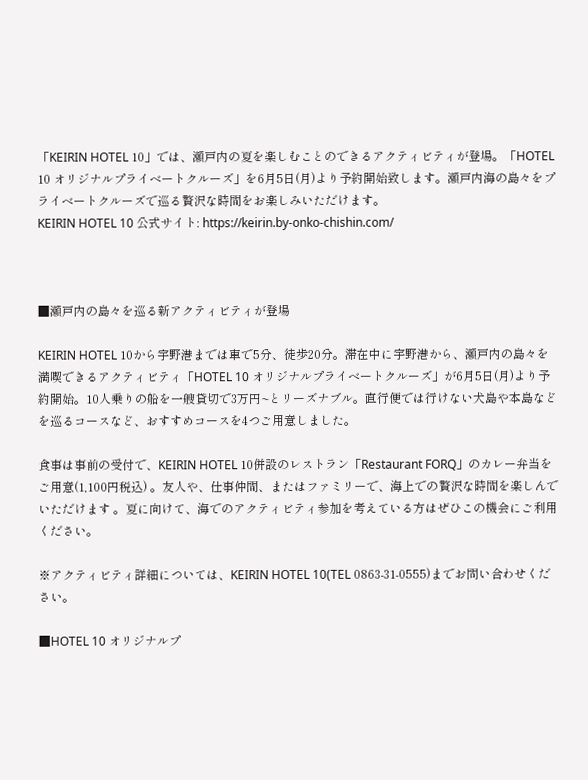「KEIRIN HOTEL 10」では、瀬戸内の夏を楽しむことのできるアクティビティが登場。「HOTEL 10 オリジナルプライベートクルーズ」を6月5日(月)より予約開始致します。瀬戸内海の島々をプライベートクルーズで巡る贅沢な時間をお楽しみいただけます。
KEIRIN HOTEL 10 公式サイト: https://keirin.by-onko-chishin.com/



■瀬戸内の島々を巡る新アクティビティが登場

KEIRIN HOTEL 10から宇野港までは車で5分、徒歩20分。滞在中に宇野港から、瀬戸内の島々を満喫できるアクティビティ「HOTEL 10 オリジナルプライベートクルーズ」が6月5日(月)より予約開始。10人乗りの船を一艘貸切で3万円~とリーズナブル。直行便では行けない犬島や本島などを巡るコースなど、おすすめコースを4つご用意しました。

食事は事前の受付で、KEIRIN HOTEL 10併設のレストラン「Restaurant FORQ」のカレー弁当をご用意(1,100円税込) 。友人や、仕事仲間、またはファミリーで、海上での贅沢な時間を楽しんでいただけます 。夏に向けて、海でのアクティビティ参加を考えている方はぜひこの機会にご利用ください。

※アクティビティ詳細については、KEIRIN HOTEL 10(TEL 0863-31-0555)までお問い合わせください。

■HOTEL 10 オリジナルプ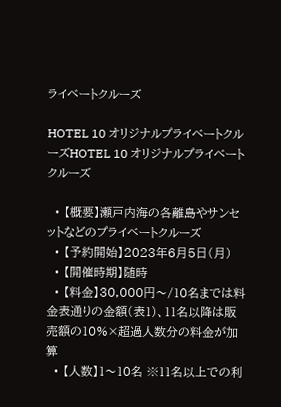ライベートクルーズ

HOTEL 10 オリジナルプライベートクルーズHOTEL 10 オリジナルプライベートクルーズ

  • 【概要】瀬戸内海の各離島やサンセットなどのプライベートクルーズ
  • 【予約開始】2023年6月5日(月)
  • 【開催時期】随時
  • 【料金】30,000円〜/10名までは料金表通りの金額(表1)、11名以降は販売額の10%×超過人数分の料金が加算
  • 【人数】1〜10名 ※11名以上での利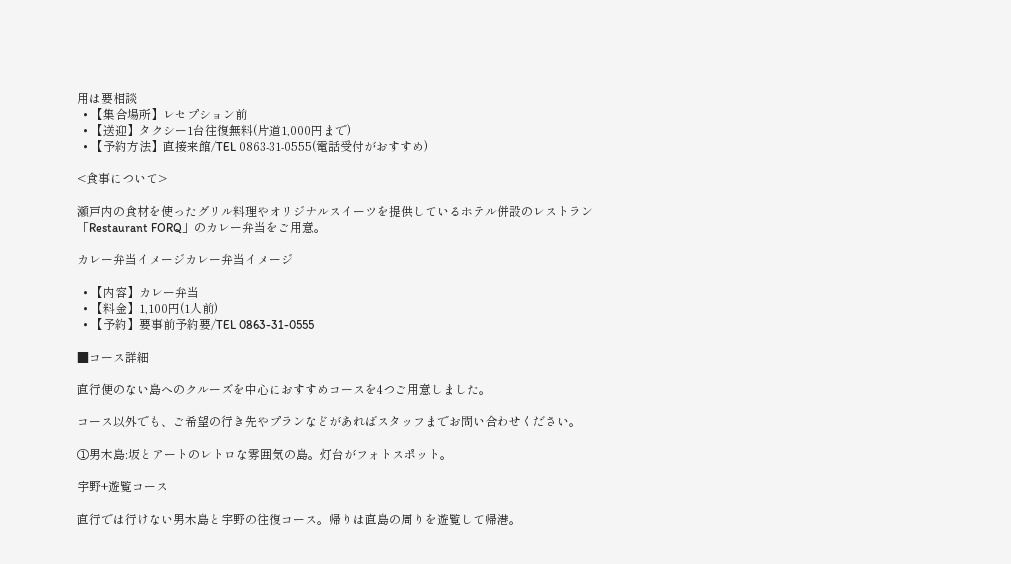用は要相談
  • 【集合場所】レセプション前
  • 【送迎】タクシー1台往復無料(片道1,000円まで)
  • 【予約方法】直接来館/TEL 0863-31-0555(電話受付がおすすめ)

<食事について>

瀬戸内の食材を使ったグリル料理やオリジナルスイーツを提供しているホテル併設のレストラン「Restaurant FORQ」のカレー弁当をご用意。

カレー弁当イメージカレー弁当イメージ

  • 【内容】カレー弁当
  • 【料金】1,100円(1人前)
  • 【予約】要事前予約要/TEL 0863-31-0555

■コース詳細

直行便のない島へのクルーズを中心におすすめコースを4つご用意しました。

コース以外でも、ご希望の行き先やプランなどがあればスタッフまでお問い合わせください。

①男木島:坂とアートのレトロな雰囲気の島。灯台がフォトスポット。

宇野+遊覧コース

直行では行けない男木島と宇野の往復コース。帰りは直島の周りを遊覧して帰港。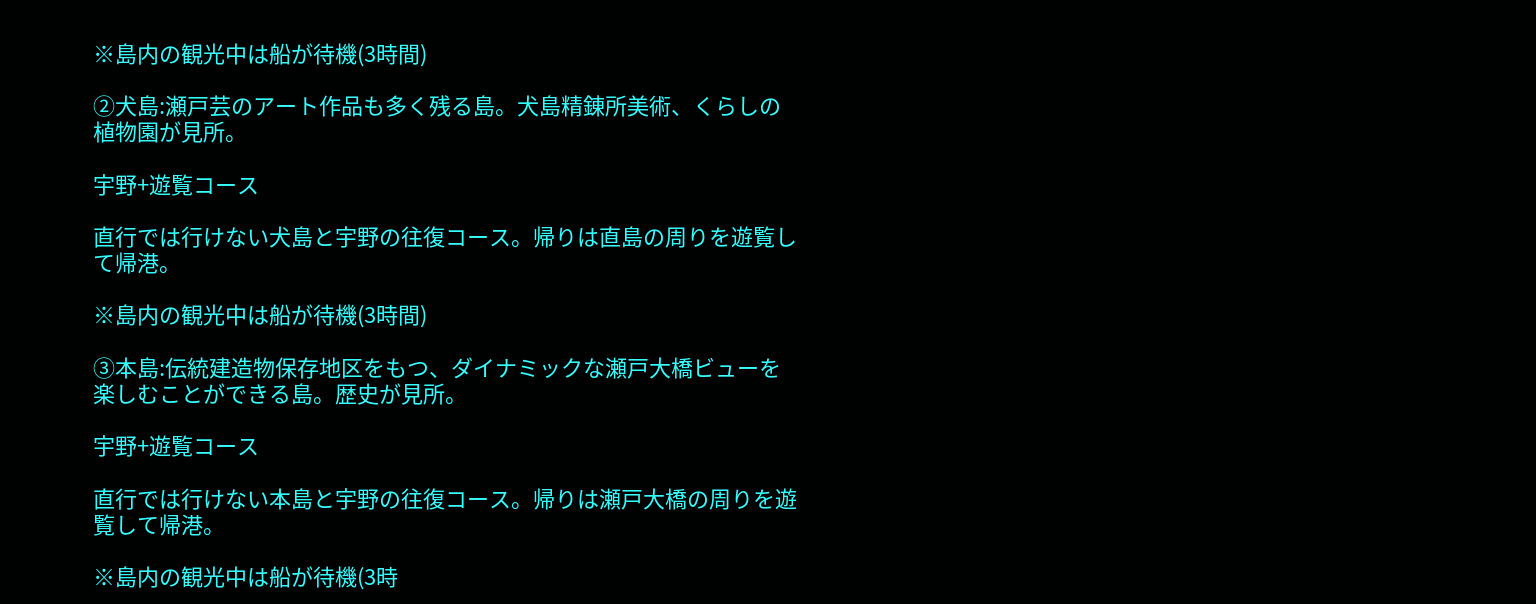※島内の観光中は船が待機(3時間)

②犬島:瀬戸芸のアート作品も多く残る島。犬島精錬所美術、くらしの植物園が見所。

宇野+遊覧コース

直行では行けない犬島と宇野の往復コース。帰りは直島の周りを遊覧して帰港。

※島内の観光中は船が待機(3時間)

③本島:伝統建造物保存地区をもつ、ダイナミックな瀬戸大橋ビューを楽しむことができる島。歴史が見所。

宇野+遊覧コース

直行では行けない本島と宇野の往復コース。帰りは瀬戸大橋の周りを遊覧して帰港。

※島内の観光中は船が待機(3時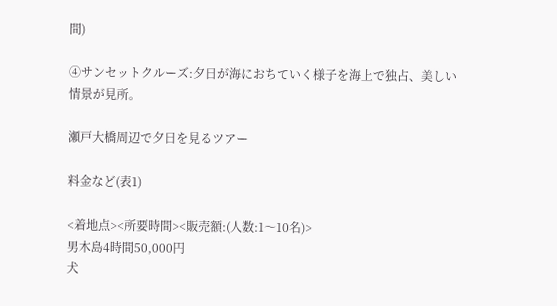間)

④サンセットクルーズ:夕日が海におちていく様子を海上で独占、美しい情景が見所。

瀬戸大橋周辺で夕日を見るツアー

料金など(表1)

<着地点><所要時間><販売額:(人数:1〜10名)>
男木島4時間50,000円
犬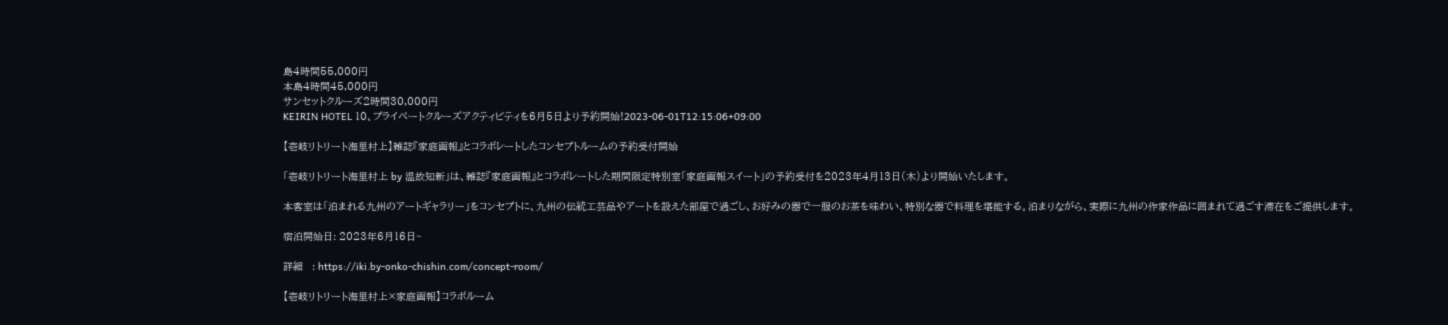島4時間55,000円
本島4時間45,000円
サンセットクルーズ2時間30,000円
KEIRIN HOTEL 10、プライベートクルーズアクティビティを6月5日より予約開始!2023-06-01T12:15:06+09:00

【壱岐リトリート海里村上】雑誌『家庭画報』とコラボレートしたコンセプトルームの予約受付開始

「壱岐リトリート海里村上 by 温故知新」は、雑誌『家庭画報』とコラボレートした期間限定特別室「家庭画報スイート」の予約受付を2023年4月13日(木)より開始いたします。

本客室は「泊まれる九州のアートギャラリー」をコンセプトに、九州の伝統工芸品やアートを設えた部屋で過ごし、お好みの器で一服のお茶を味わい、特別な器で料理を堪能する。泊まりながら、実際に九州の作家作品に囲まれて過ごす滞在をご提供します。

宿泊開始日: 2023年6月16日~

詳細   : https://iki.by-onko-chishin.com/concept-room/

【壱岐リトリート海里村上×家庭画報】コラボルーム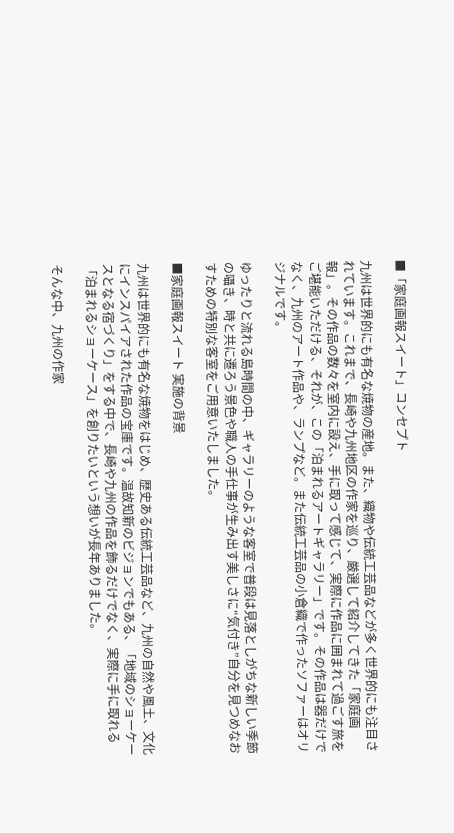■「家庭画報スイート」コンセプト

九州は世界的にも有名な焼物の産地。また、織物や伝統工芸品などが多く世界的にも注目されています。これまで、長崎や九州地区の作家を巡り、厳選して紹介してきた「家庭画報」。その作品の数々を室内に設え、手に取って感じて、実際に作品に囲まれて過ごす旅をご堪能いただける、それが、この「泊まれるアートギャラリー」です。その作品は器だけでなく、九州のアート作品や、ランプなど。また伝統工芸品の小倉織で作ったソファーはオリジナルです。

ゆったりと流れる島時間の中、ギャラリーのような客室で普段は見落としがちな新しい季節の囁き、時と共に遷ろう景色や職人の手仕事が生み出す美しさに“気付き”自分を見つめなおすための特別な客室をご用意いたしました。

■家庭画報スイート 実施の背景

九州は世界的にも有名な焼物をはじめ、歴史ある伝統工芸品など、九州の自然や風土、文化にインスパイアされた作品の宝庫です。温故知新のビジョンでもある、「地域のショーケースとなる宿づくり」をする中で、長崎や九州の作品を飾るだけでなく、実際に手に取れる「泊まれるショーケース」を創りたいという想いが長年ありました。

そんな中、九州の作家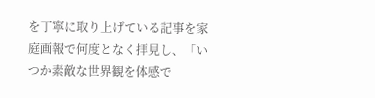を丁寧に取り上げている記事を家庭画報で何度となく拝見し、「いつか素敵な世界観を体感で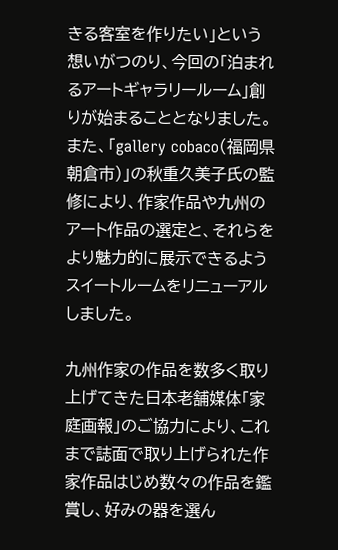きる客室を作りたい」という想いがつのり、今回の「泊まれるアートギャラリールーム」創りが始まることとなりました。また、「gallery cobaco(福岡県朝倉市)」の秋重久美子氏の監修により、作家作品や九州のアート作品の選定と、それらをより魅力的に展示できるようスイートルームをリニューアルしました。

九州作家の作品を数多く取り上げてきた日本老舗媒体「家庭画報」のご協力により、これまで誌面で取り上げられた作家作品はじめ数々の作品を鑑賞し、好みの器を選ん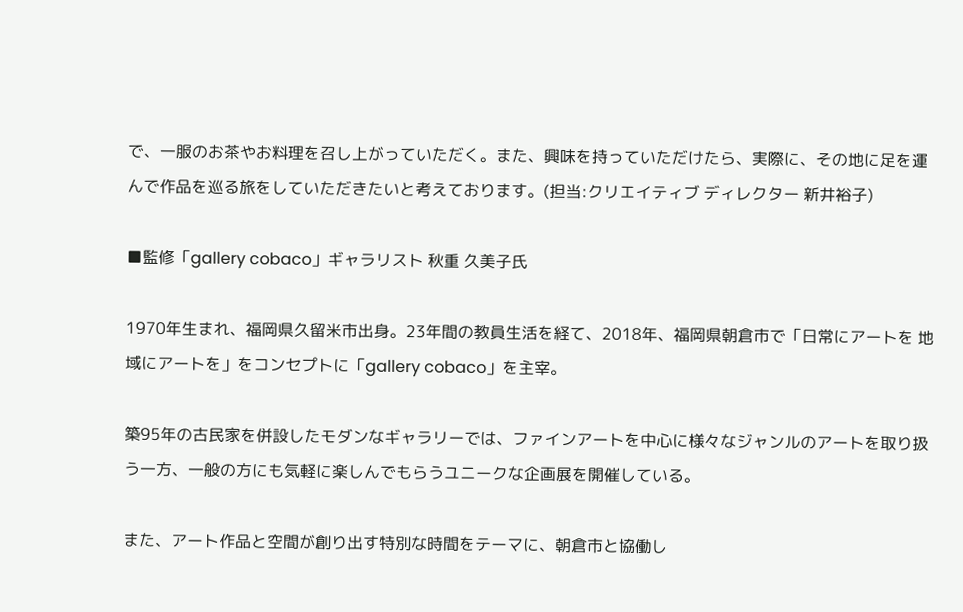で、一服のお茶やお料理を召し上がっていただく。また、興味を持っていただけたら、実際に、その地に足を運んで作品を巡る旅をしていただきたいと考えております。(担当:クリエイティブ ディレクター 新井裕子)

■監修「gallery cobaco」ギャラリスト 秋重 久美子氏

1970年生まれ、福岡県久留米市出身。23年間の教員生活を経て、2018年、福岡県朝倉市で「日常にアートを 地域にアートを」をコンセプトに「gallery cobaco」を主宰。

築95年の古民家を併設したモダンなギャラリーでは、ファインアートを中心に様々なジャンルのアートを取り扱う一方、一般の方にも気軽に楽しんでもらうユニークな企画展を開催している。

また、アート作品と空間が創り出す特別な時間をテーマに、朝倉市と協働し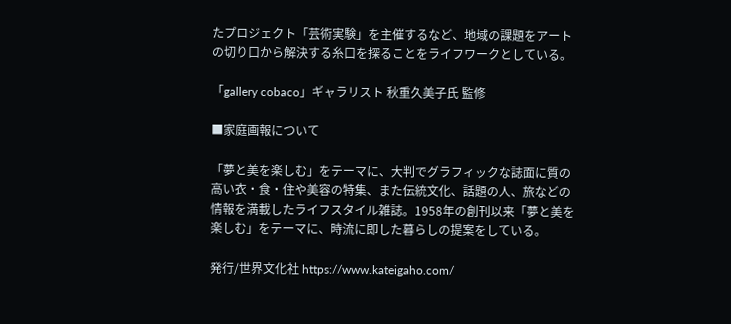たプロジェクト「芸術実験」を主催するなど、地域の課題をアートの切り口から解決する糸口を探ることをライフワークとしている。

「gallery cobaco」ギャラリスト 秋重久美子氏 監修

■家庭画報について

「夢と美を楽しむ」をテーマに、大判でグラフィックな誌面に質の高い衣・食・住や美容の特集、また伝統文化、話題の人、旅などの情報を満載したライフスタイル雑誌。1958年の創刊以来「夢と美を楽しむ」をテーマに、時流に即した暮らしの提案をしている。

発行/世界文化社 https://www.kateigaho.com/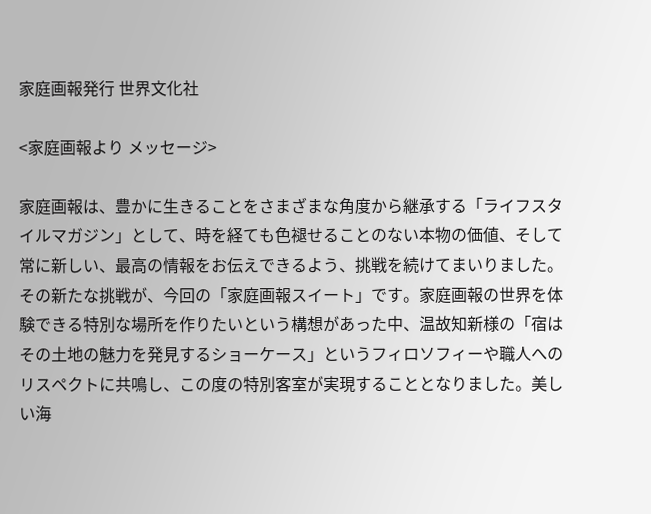家庭画報発行 世界文化社

<家庭画報より メッセージ>

家庭画報は、豊かに生きることをさまざまな角度から継承する「ライフスタイルマガジン」として、時を経ても色褪せることのない本物の価値、そして常に新しい、最高の情報をお伝えできるよう、挑戦を続けてまいりました。その新たな挑戦が、今回の「家庭画報スイート」です。家庭画報の世界を体験できる特別な場所を作りたいという構想があった中、温故知新様の「宿はその土地の魅力を発見するショーケース」というフィロソフィーや職人へのリスペクトに共鳴し、この度の特別客室が実現することとなりました。美しい海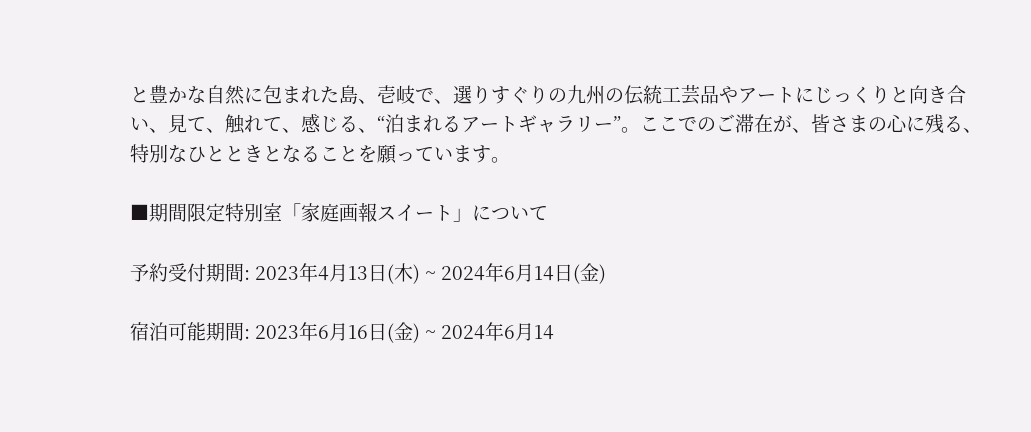と豊かな自然に包まれた島、壱岐で、選りすぐりの九州の伝統工芸品やアートにじっくりと向き合い、見て、触れて、感じる、“泊まれるアートギャラリー”。ここでのご滞在が、皆さまの心に残る、特別なひとときとなることを願っています。

■期間限定特別室「家庭画報スイート」について

予約受付期間: 2023年4月13日(木) ~ 2024年6月14日(金)

宿泊可能期間: 2023年6月16日(金) ~ 2024年6月14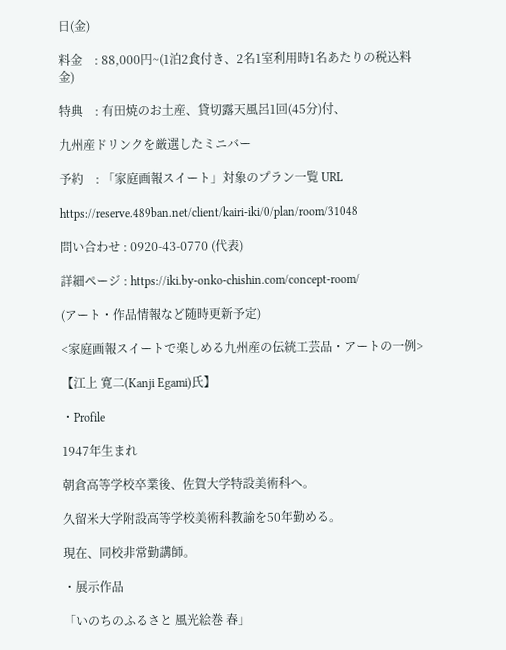日(金)

料金    : 88,000円~(1泊2食付き、2名1室利用時1名あたりの税込料金)

特典    : 有田焼のお土産、貸切露天風呂1回(45分)付、

九州産ドリンクを厳選したミニバー

予約    : 「家庭画報スイート」対象のプラン一覧 URL

https://reserve.489ban.net/client/kairi-iki/0/plan/room/31048

問い合わせ : 0920-43-0770 (代表)

詳細ページ : https://iki.by-onko-chishin.com/concept-room/

(アート・作品情報など随時更新予定)

<家庭画報スイートで楽しめる九州産の伝統工芸品・アートの一例>

【江上 寛二(Kanji Egami)氏】

・Profile

1947年生まれ

朝倉高等学校卒業後、佐賀大学特設美術科へ。

久留米大学附設高等学校美術科教諭を50年勤める。

現在、同校非常勤講師。

・展示作品

「いのちのふるさと 風光絵巻 春」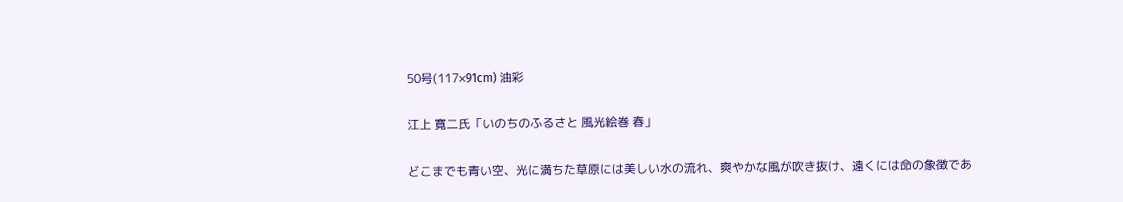50号(117×91cm) 油彩

江上 寛二氏「いのちのふるさと 風光絵巻 春」

どこまでも青い空、光に満ちた草原には美しい水の流れ、爽やかな風が吹き抜け、遠くには命の象徴であ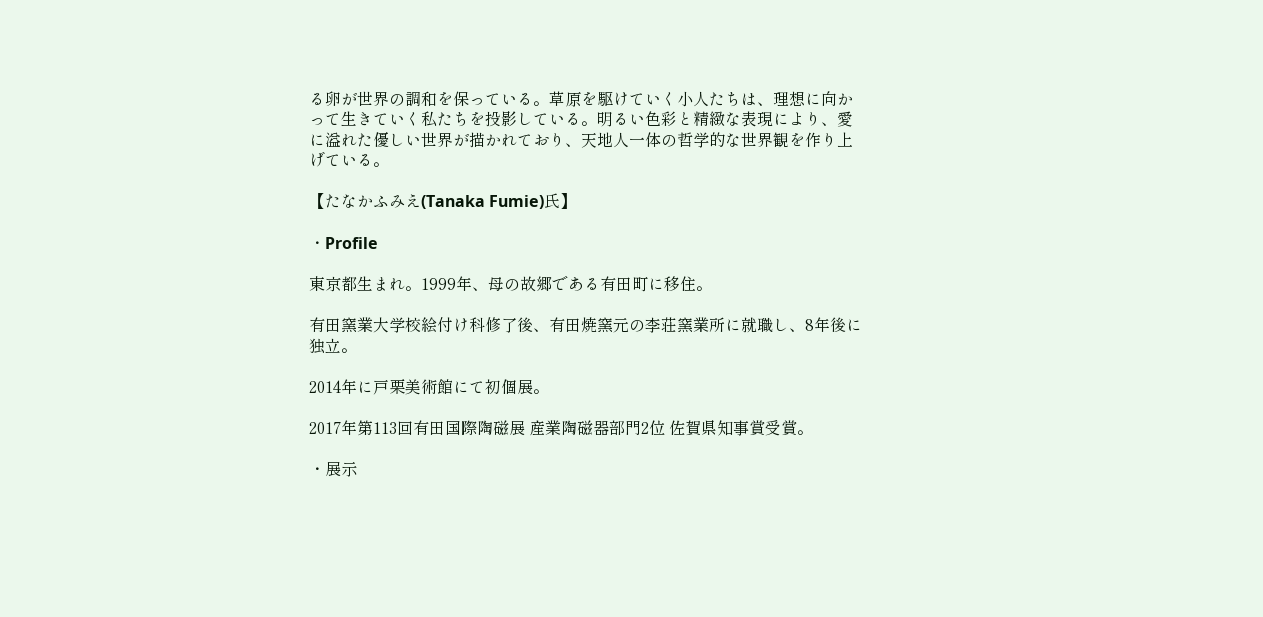る卵が世界の調和を保っている。草原を駆けていく小人たちは、理想に向かって生きていく私たちを投影している。明るい色彩と精緻な表現により、愛に溢れた優しい世界が描かれており、天地人一体の哲学的な世界観を作り上げている。

【たなかふみえ(Tanaka Fumie)氏】

・Profile

東京都生まれ。1999年、母の故郷である有田町に移住。

有田窯業大学校絵付け科修了後、有田焼窯元の李荘窯業所に就職し、8年後に独立。

2014年に戸栗美術館にて初個展。

2017年第113回有田国際陶磁展 産業陶磁器部門2位 佐賀県知事賞受賞。

・展示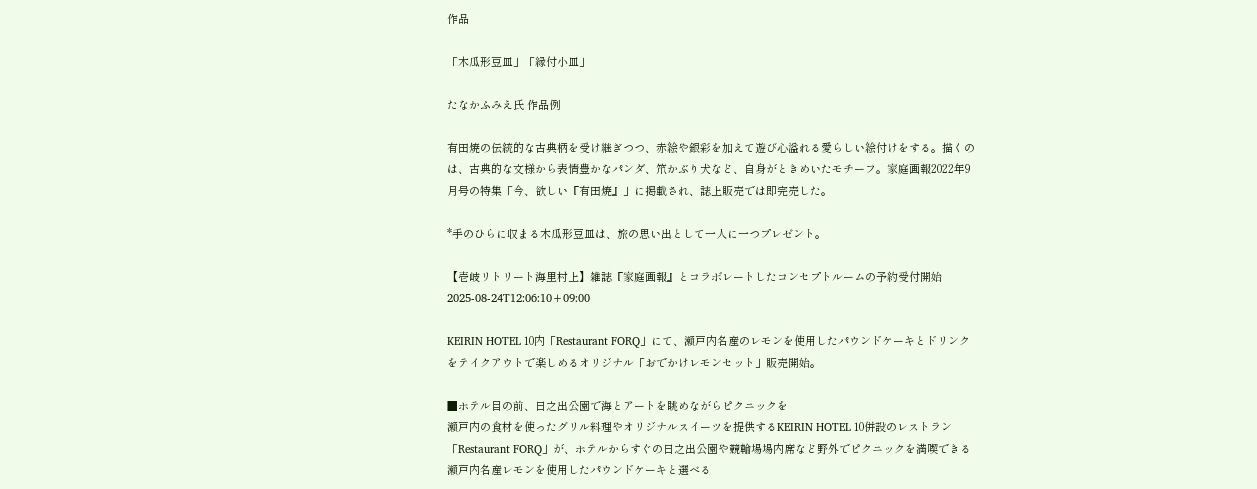作品

「木瓜形豆皿」「縁付小皿」

たなかふみえ氏 作品例

有田焼の伝統的な古典柄を受け継ぎつつ、赤絵や銀彩を加えて遊び心溢れる愛らしい絵付けをする。描くのは、古典的な文様から表情豊かなパンダ、笊かぶり犬など、自身がときめいたモチーフ。家庭画報2022年9月号の特集「今、欲しい『有田焼』」に掲載され、誌上販売では即完売した。

*手のひらに収まる木瓜形豆皿は、旅の思い出として一人に一つプレゼント。

【壱岐リトリート海里村上】雑誌『家庭画報』とコラボレートしたコンセプトルームの予約受付開始2025-08-24T12:06:10+09:00

KEIRIN HOTEL 10内「Restaurant FORQ」にて、瀬戸内名産のレモンを使用したパウンドケーキとドリンクをテイクアウトで楽しめるオリジナル「おでかけレモンセット」販売開始。

■ホテル目の前、日之出公園で海とアートを眺めながらピクニックを
瀬戸内の食材を使ったグリル料理やオリジナルスイーツを提供するKEIRIN HOTEL 10併設のレストラン「Restaurant FORQ」が、ホテルからすぐの日之出公園や競輪場場内席など野外でピクニックを満喫できる瀬戸内名産レモンを使用したパウンドケーキと選べる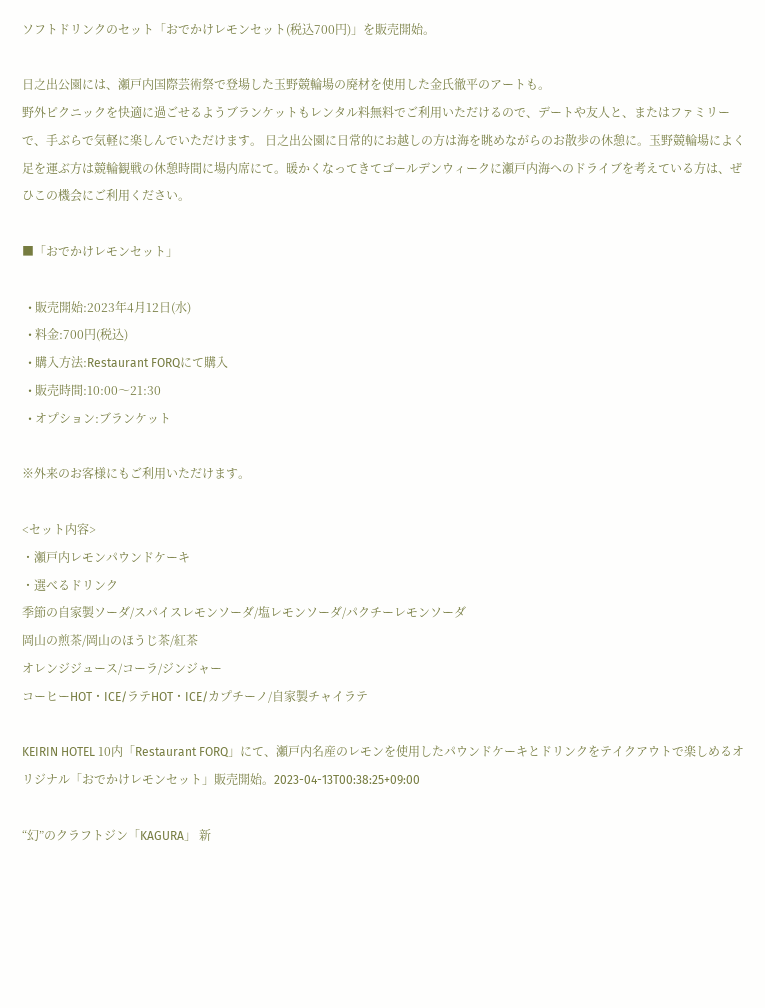ソフトドリンクのセット「おでかけレモンセット(税込700円)」を販売開始。

日之出公園には、瀬戸内国際芸術祭で登場した玉野競輪場の廃材を使用した金氏徹平のアートも。
野外ピクニックを快適に過ごせるようブランケットもレンタル料無料でご利用いただけるので、デートや友人と、またはファミリーで、手ぶらで気軽に楽しんでいただけます。 日之出公園に日常的にお越しの方は海を眺めながらのお散歩の休憩に。玉野競輪場によく足を運ぶ方は競輪観戦の休憩時間に場内席にて。暖かくなってきてゴールデンウィークに瀬戸内海へのドライブを考えている方は、ぜひこの機会にご利用ください。

■「おでかけレモンセット」

  • 販売開始:2023年4月12日(水)
  • 料金:700円(税込)
  • 購入方法:Restaurant FORQにて購入
  • 販売時間:10:00〜21:30
  • オプション:ブランケット

※外来のお客様にもご利用いただけます。

<セット内容>
・瀬戸内レモンパウンドケーキ
・選べるドリンク
季節の⾃家製ソーダ/スパイスレモンソーダ/塩レモンソーダ/パクチーレモンソーダ
岡⼭の煎茶/岡⼭のほうじ茶/紅茶
オレンジジュース/コーラ/ジンジャー
コーヒーHOT・ICE/ラテHOT・ICE/カプチーノ/⾃家製チャイラテ

KEIRIN HOTEL 10内「Restaurant FORQ」にて、瀬戸内名産のレモンを使用したパウンドケーキとドリンクをテイクアウトで楽しめるオリジナル「おでかけレモンセット」販売開始。2023-04-13T00:38:25+09:00

“幻”のクラフトジン「KAGURA」 新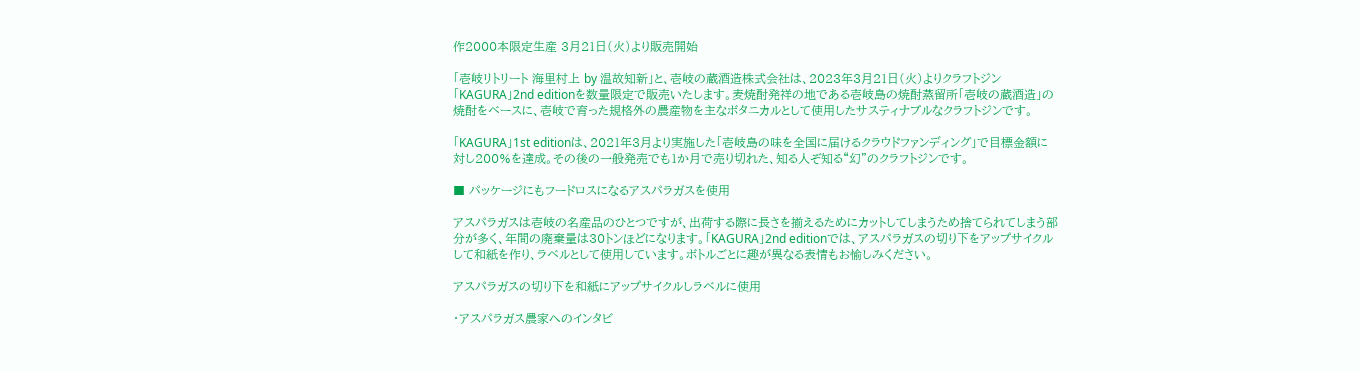作2000本限定生産 3月21日(火)より販売開始

「壱岐リトリート 海里村上 by 温故知新」と、壱岐の蔵酒造株式会社は、2023年3月21日(火)よりクラフトジン「KAGURA」2nd editionを数量限定で販売いたします。麦焼酎発祥の地である壱岐島の焼酎蒸留所「壱岐の蔵酒造」の焼酎をベースに、壱岐で育った規格外の農産物を主なボタニカルとして使用したサスティナブルなクラフトジンです。

「KAGURA」1st editionは、2021年3月より実施した「壱岐島の味を全国に届けるクラウドファンディング」で目標金額に対し200%を達成。その後の一般発売でも1か月で売り切れた、知る人ぞ知る“幻”のクラフトジンです。

■ パッケージにもフードロスになるアスパラガスを使用

アスパラガスは壱岐の名産品のひとつですが、出荷する際に長さを揃えるためにカットしてしまうため捨てられてしまう部分が多く、年間の廃棄量は30トンほどになります。「KAGURA」2nd editionでは、アスパラガスの切り下をアップサイクルして和紙を作り、ラベルとして使用しています。ボトルごとに趣が異なる表情もお愉しみください。

アスパラガスの切り下を和紙にアップサイクルしラベルに使用

・アスパラガス農家へのインタビ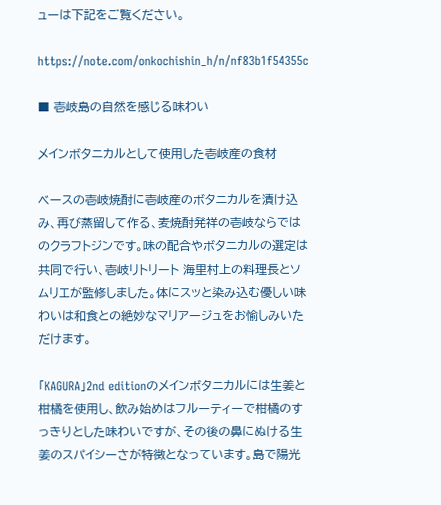ューは下記をご覧ください。

https://note.com/onkochishin_h/n/nf83b1f54355c

■ 壱岐島の自然を感じる味わい

メインボタニカルとして使用した壱岐産の食材

ベースの壱岐焼酎に壱岐産のボタニカルを漬け込み、再び蒸留して作る、麦焼酎発祥の壱岐ならではのクラフトジンです。味の配合やボタニカルの選定は共同で行い、壱岐リトリート 海里村上の料理長とソムリエが監修しました。体にスッと染み込む優しい味わいは和食との絶妙なマリアージュをお愉しみいただけます。

「KAGURA」2nd editionのメインボタニカルには生姜と柑橘を使用し、飲み始めはフルーティーで柑橘のすっきりとした味わいですが、その後の鼻にぬける生姜のスパイシーさが特徴となっています。島で陽光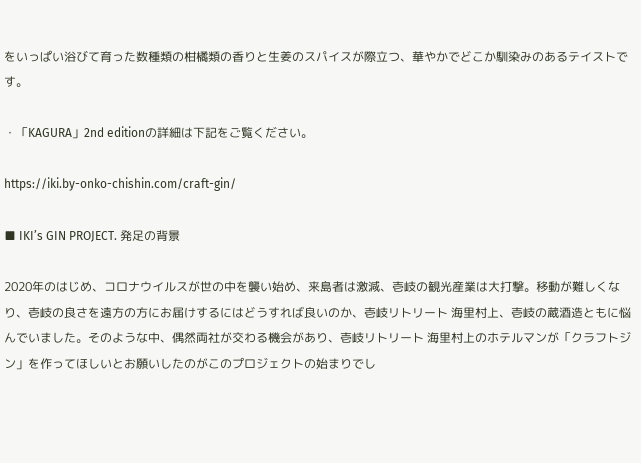をいっぱい浴びて育った数種類の柑橘類の香りと生姜のスパイスが際立つ、華やかでどこか馴染みのあるテイストです。

・「KAGURA」2nd editionの詳細は下記をご覧ください。

https://iki.by-onko-chishin.com/craft-gin/

■ IKI’s GIN PROJECT. 発足の背景

2020年のはじめ、コロナウイルスが世の中を襲い始め、来島者は激減、壱岐の観光産業は大打撃。移動が難しくなり、壱岐の良さを遠方の方にお届けするにはどうすれば良いのか、壱岐リトリート 海里村上、壱岐の蔵酒造ともに悩んでいました。そのような中、偶然両社が交わる機会があり、壱岐リトリート 海里村上のホテルマンが「クラフトジン」を作ってほしいとお願いしたのがこのプロジェクトの始まりでし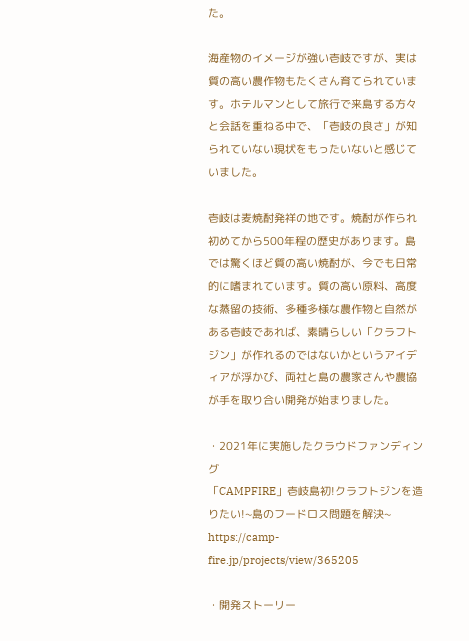た。

海産物のイメージが強い壱岐ですが、実は質の高い農作物もたくさん育てられています。ホテルマンとして旅行で来島する方々と会話を重ねる中で、「壱岐の良さ」が知られていない現状をもったいないと感じていました。

壱岐は麦焼酎発祥の地です。焼酎が作られ初めてから500年程の歴史があります。島では驚くほど質の高い焼酎が、今でも日常的に嗜まれています。質の高い原料、高度な蒸留の技術、多種多様な農作物と自然がある壱岐であれば、素晴らしい「クラフトジン」が作れるのではないかというアイディアが浮かび、両社と島の農家さんや農協が手を取り合い開発が始まりました。

・2021年に実施したクラウドファンディング
「CAMPFIRE」壱岐島初!クラフトジンを造りたい!~島のフードロス問題を解決~
https://camp-fire.jp/projects/view/365205

・開発ストーリー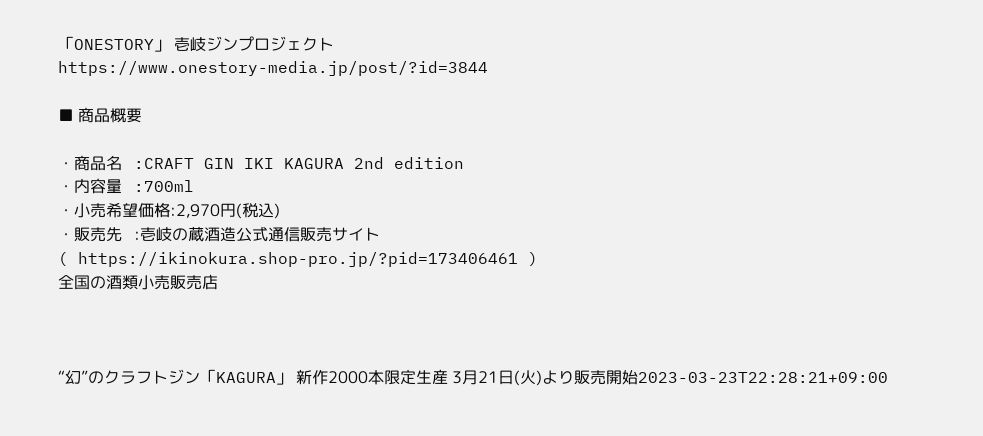「ONESTORY」 壱岐ジンプロジェクト
https://www.onestory-media.jp/post/?id=3844

■ 商品概要

・商品名   :CRAFT GIN IKI KAGURA 2nd edition
・内容量   :700ml
・小売希望価格:2,970円(税込)
・販売先   :壱岐の蔵酒造公式通信販売サイト
( https://ikinokura.shop-pro.jp/?pid=173406461 )
全国の酒類小売販売店



“幻”のクラフトジン「KAGURA」 新作2000本限定生産 3月21日(火)より販売開始2023-03-23T22:28:21+09:00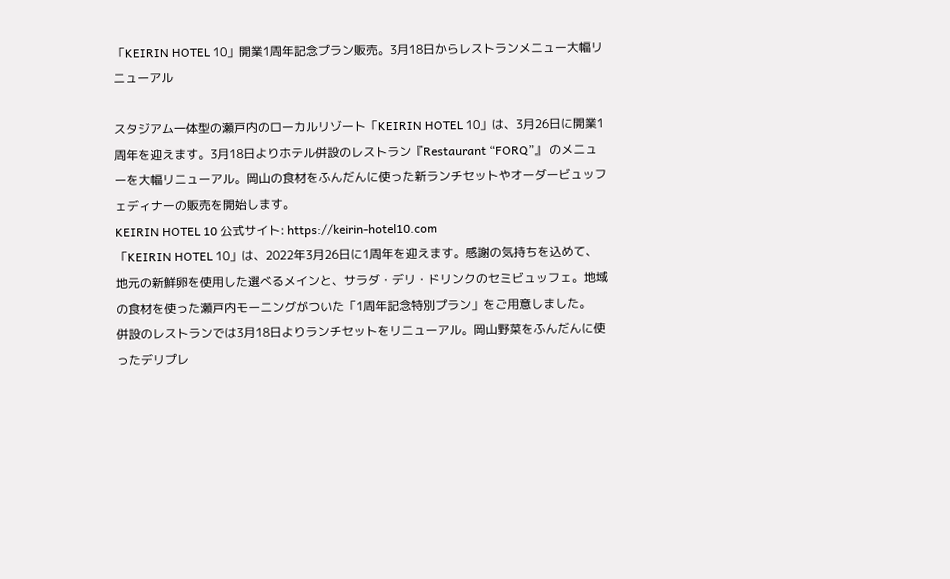「KEIRIN HOTEL 10」開業1周年記念プラン販売。3月18日からレストランメニュー大幅リニューアル

スタジアム一体型の瀬戸内のローカルリゾート「KEIRIN HOTEL 10」は、3月26日に開業1周年を迎えます。3月18日よりホテル併設のレストラン『Restaurant “FORQ”』 のメニューを大幅リニューアル。岡山の食材をふんだんに使った新ランチセットやオーダービュッフェディナーの販売を開始します。
KEIRIN HOTEL 10 公式サイト: https://keirin-hotel10.com
「KEIRIN HOTEL 10」は、2022年3月26日に1周年を迎えます。感謝の気持ちを込めて、地元の新鮮卵を使用した選べるメインと、サラダ・デリ・ドリンクのセミビュッフェ。地域の食材を使った瀬戸内モーニングがついた「1周年記念特別プラン」をご用意しました。
併設のレストランでは3月18日よりランチセットをリニューアル。岡山野菜をふんだんに使ったデリプレ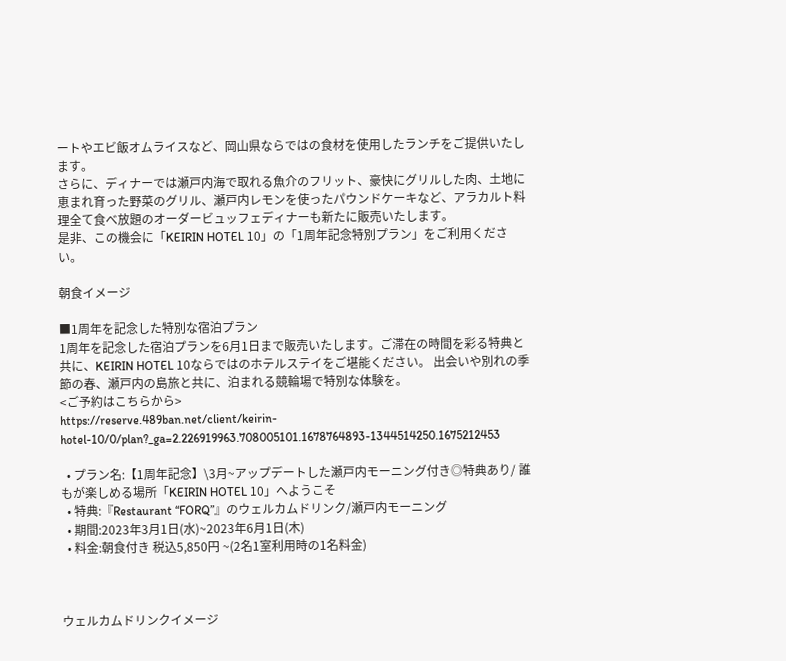ートやエビ飯オムライスなど、岡山県ならではの食材を使用したランチをご提供いたします。
さらに、ディナーでは瀬戸内海で取れる魚介のフリット、豪快にグリルした肉、土地に恵まれ育った野菜のグリル、瀬戸内レモンを使ったパウンドケーキなど、アラカルト料理全て食べ放題のオーダービュッフェディナーも新たに販売いたします。
是非、この機会に「KEIRIN HOTEL 10」の「1周年記念特別プラン」をご利用ください。

朝食イメージ

■1周年を記念した特別な宿泊プラン
1周年を記念した宿泊プランを6月1日まで販売いたします。ご滞在の時間を彩る特典と共に、KEIRIN HOTEL 10ならではのホテルステイをご堪能ください。 出会いや別れの季節の春、瀬戸内の島旅と共に、泊まれる競輪場で特別な体験を。
<ご予約はこちらから>
https://reserve.489ban.net/client/keirin-hotel-10/0/plan?_ga=2.226919963.708005101.1678764893-1344514250.1675212453

  • プラン名:【1周年記念】\3月~アップデートした瀬戸内モーニング付き◎特典あり/ 誰もが楽しめる場所「KEIRIN HOTEL 10」へようこそ
  • 特典:『Restaurant “FORQ”』のウェルカムドリンク/瀬戸内モーニング
  • 期間:2023年3月1日(水)~2023年6月1日(木)
  • 料金:朝食付き 税込5,850円 ~(2名1室利用時の1名料金)



ウェルカムドリンクイメージ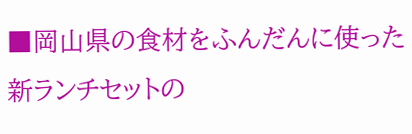■岡山県の食材をふんだんに使った新ランチセットの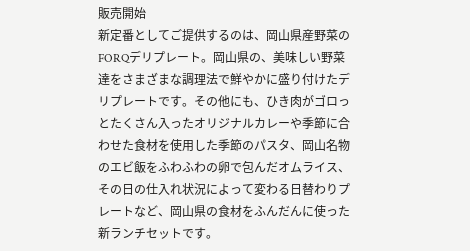販売開始
新定番としてご提供するのは、岡山県産野菜のFORQデリプレート。岡山県の、美味しい野菜達をさまざまな調理法で鮮やかに盛り付けたデリプレートです。その他にも、ひき肉がゴロっとたくさん入ったオリジナルカレーや季節に合わせた食材を使用した季節のパスタ、岡山名物のエビ飯をふわふわの卵で包んだオムライス、その日の仕入れ状況によって変わる日替わりプレートなど、岡山県の食材をふんだんに使った新ランチセットです。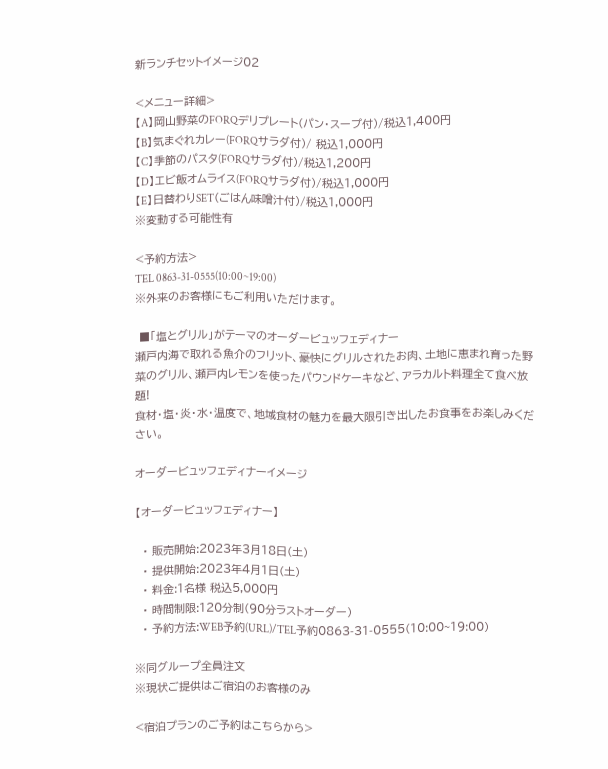新ランチセットイメージ02

<メニュー詳細>
【A】岡山野菜のFORQデリプレート(パン・スープ付)/税込1,400円
【B】気まぐれカレー(FORQサラダ付)/ 税込1,000円
【C】季節のパスタ(FORQサラダ付)/税込1,200円
【D】エビ飯オムライス(FORQサラダ付)/税込1,000円
【E】日替わりSET(ごはん味噌汁付)/税込1,000円
※変動する可能性有

<予約方法>
TEL 0863-31-0555(10:00~19:00)
※外来のお客様にもご利用いただけます。

 ■「塩とグリル」がテーマのオーダービュッフェディナー
瀬戸内海で取れる魚介のフリット、豪快にグリルされたお肉、土地に恵まれ育った野菜のグリル、瀬戸内レモンを使ったパウンドケーキなど、アラカルト料理全て食べ放題!
食材・塩・炎・水・温度で、地域食材の魅力を最大限引き出したお食事をお楽しみください。

オーダービュッフェディナーイメージ

【オーダービュッフェディナー】

  • 販売開始:2023年3月18日(土)
  • 提供開始:2023年4月1日(土)
  • 料金:1名様 税込5,000円
  • 時間制限:120分制(90分ラストオーダー)
  • 予約方法:WEB予約(URL)/TEL予約0863-31-0555(10:00~19:00)

※同グループ全員注文
※現状ご提供はご宿泊のお客様のみ

<宿泊プランのご予約はこちらから>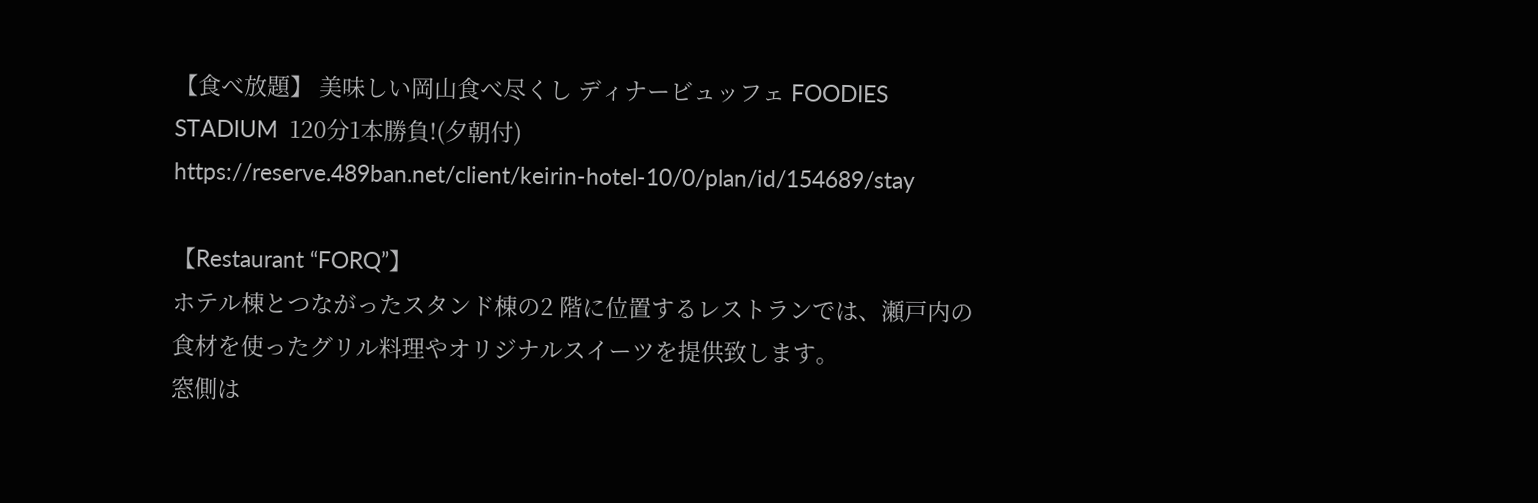【食べ放題】 美味しい岡山食べ尽くし ディナービュッフェ FOODIES STADIUM  120分1本勝負!(夕朝付)
https://reserve.489ban.net/client/keirin-hotel-10/0/plan/id/154689/stay

【Restaurant “FORQ”】
ホテル棟とつながったスタンド棟の2 階に位置するレストランでは、瀬戸内の食材を使ったグリル料理やオリジナルスイーツを提供致します。
窓側は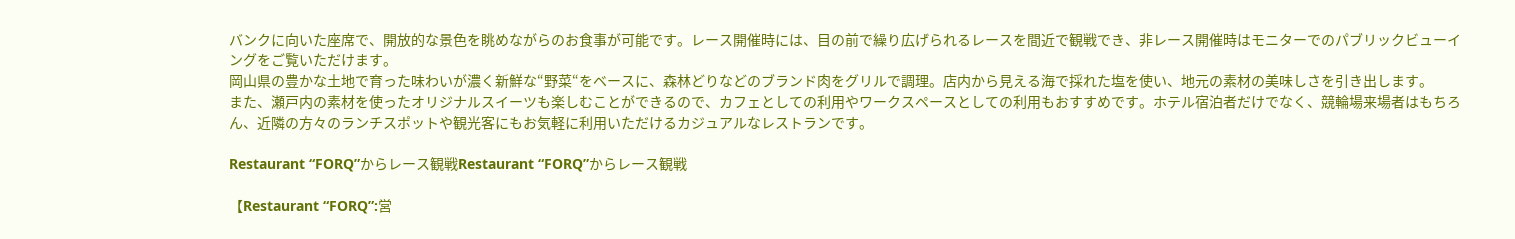バンクに向いた座席で、開放的な景色を眺めながらのお食事が可能です。レース開催時には、目の前で繰り広げられるレースを間近で観戦でき、非レース開催時はモニターでのパブリックビューイングをご覧いただけます。
岡山県の豊かな土地で育った味わいが濃く新鮮な“野菜“をベースに、森林どりなどのブランド肉をグリルで調理。店内から見える海で採れた塩を使い、地元の素材の美味しさを引き出します。
また、瀬戸内の素材を使ったオリジナルスイーツも楽しむことができるので、カフェとしての利用やワークスペースとしての利用もおすすめです。ホテル宿泊者だけでなく、競輪場来場者はもちろん、近隣の方々のランチスポットや観光客にもお気軽に利用いただけるカジュアルなレストランです。

Restaurant “FORQ”からレース観戦Restaurant “FORQ”からレース観戦

【Restaurant “FORQ”:営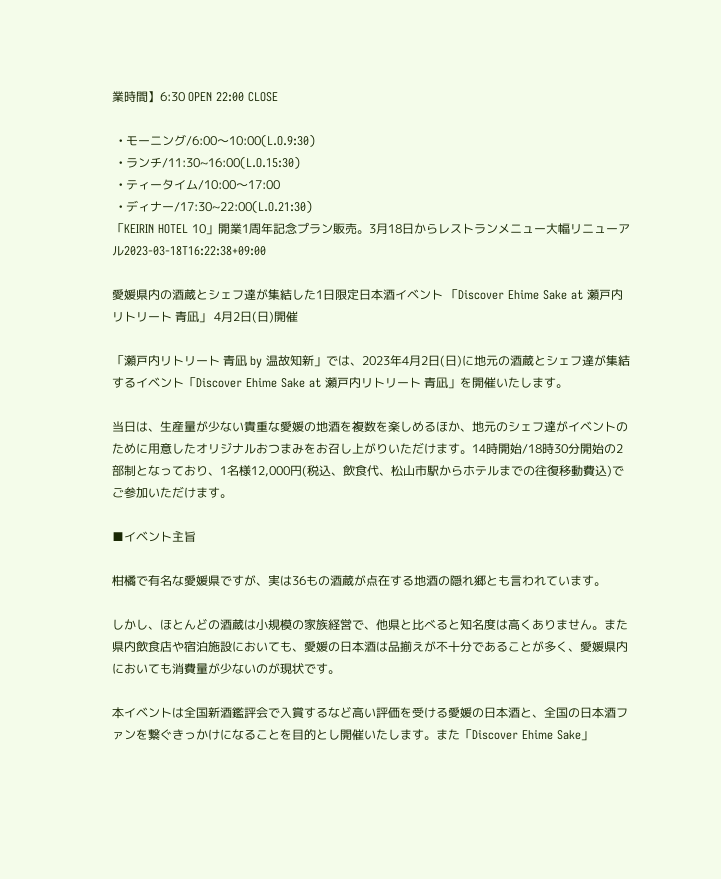業時間】6:30 OPEN 22:00 CLOSE

  • モーニング/6:00〜10:00(L.O.9:30)
  • ランチ/11:30~16:00(L.O.15:30)
  • ティータイム/10:00〜17:00
  • ディナー/17:30~22:00(L.O.21:30)
「KEIRIN HOTEL 10」開業1周年記念プラン販売。3月18日からレストランメニュー大幅リニューアル2023-03-18T16:22:38+09:00

愛媛県内の酒蔵とシェフ達が集結した1日限定日本酒イベント 「Discover Ehime Sake at 瀬戸内リトリート 青凪」 4月2日(日)開催

「瀬戸内リトリート 青凪 by 温故知新」では、2023年4月2日(日)に地元の酒蔵とシェフ達が集結するイベント「Discover Ehime Sake at 瀬戸内リトリート 青凪」を開催いたします。

当日は、生産量が少ない貴重な愛媛の地酒を複数を楽しめるほか、地元のシェフ達がイベントのために用意したオリジナルおつまみをお召し上がりいただけます。14時開始/18時30分開始の2部制となっており、1名様12,000円(税込、飲食代、松山市駅からホテルまでの往復移動費込)でご参加いただけます。

■イベント主旨

柑橘で有名な愛媛県ですが、実は36もの酒蔵が点在する地酒の隠れ郷とも言われています。

しかし、ほとんどの酒蔵は小規模の家族経営で、他県と比べると知名度は高くありません。また県内飲食店や宿泊施設においても、愛媛の日本酒は品揃えが不十分であることが多く、愛媛県内においても消費量が少ないのが現状です。

本イベントは全国新酒鑑評会で入賞するなど高い評価を受ける愛媛の日本酒と、全国の日本酒ファンを繋ぐきっかけになることを目的とし開催いたします。また「Discover Ehime Sake」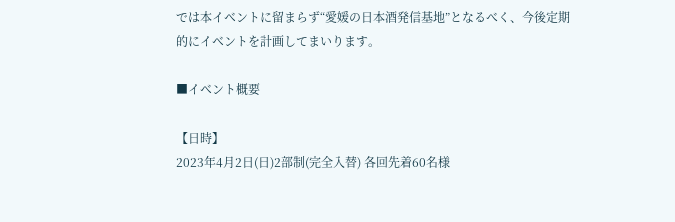では本イベントに留まらず“愛媛の日本酒発信基地”となるべく、今後定期的にイベントを計画してまいります。

■イベント概要

【日時】
2023年4月2日(日)2部制(完全入替) 各回先着60名様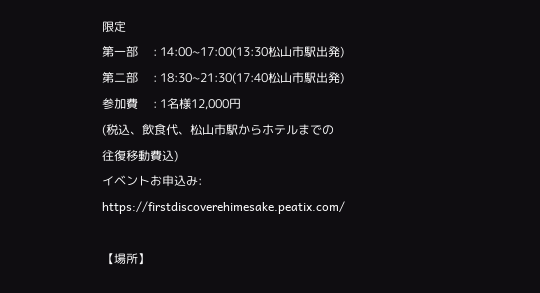限定
第一部     : 14:00~17:00(13:30松山市駅出発)
第二部     : 18:30~21:30(17:40松山市駅出発)
参加費     : 1名様12,000円
(税込、飲食代、松山市駅からホテルまでの往復移動費込)
イベントお申込み: https://firstdiscoverehimesake.peatix.com/

【場所】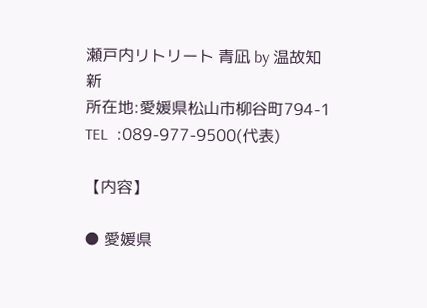瀬戸内リトリート 青凪 by 温故知新
所在地:愛媛県松山市柳谷町794-1
TEL  :089-977-9500(代表)

【内容】

● 愛媛県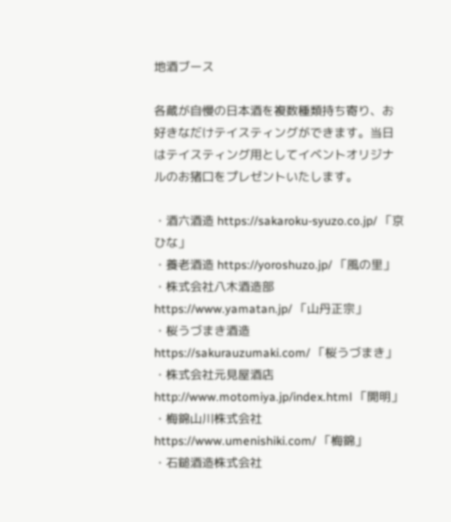地酒ブース

各蔵が自慢の日本酒を複数種類持ち寄り、お好きなだけテイスティングができます。当日はテイスティング用としてイベントオリジナルのお猪口をプレゼントいたします。

・酒六酒造 https://sakaroku-syuzo.co.jp/ 「京ひな」
・養老酒造 https://yoroshuzo.jp/ 「風の里」
・株式会社八木酒造部 https://www.yamatan.jp/ 「山丹正宗」
・桜うづまき酒造 https://sakurauzumaki.com/ 「桜うづまき」
・株式会社元見屋酒店 http://www.motomiya.jp/index.html 「開明」
・梅錦山川株式会社 https://www.umenishiki.com/ 「梅錦」
・石鎚酒造株式会社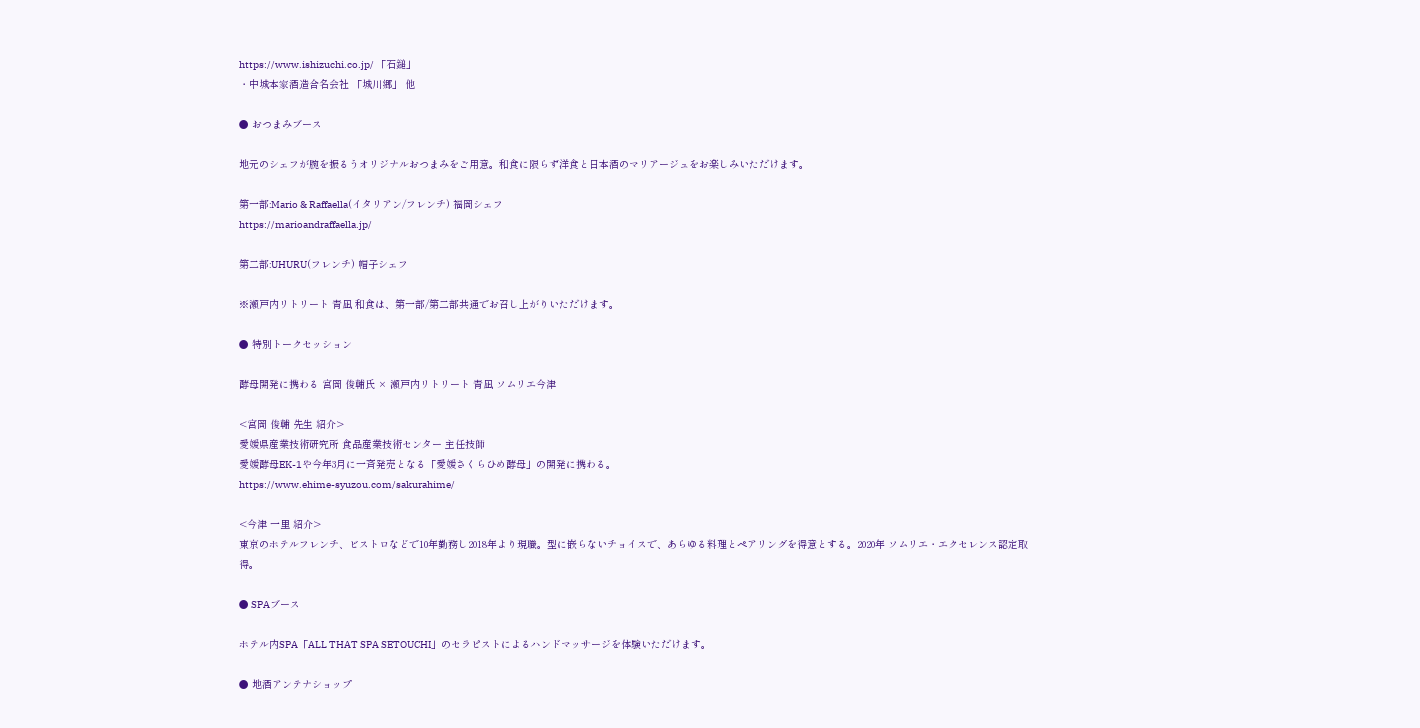https://www.ishizuchi.co.jp/ 「石鎚」
・中城本家酒造合名会社 「城川郷」 他

● おつまみブース

地元のシェフが腕を振るうオリジナルおつまみをご用意。和食に限らず洋食と日本酒のマリアージュをお楽しみいただけます。

第一部:Mario & Raffaella(イタリアン/フレンチ) 福岡シェフ
https://marioandraffaella.jp/

第二部:UHURU(フレンチ) 帽子シェフ

※瀬戸内リトリート 青凪 和食は、第一部/第二部共通でお召し上がりいただけます。

● 特別トークセッション

酵母開発に携わる 宮岡 俊輔氏 × 瀬戸内リトリート 青凪 ソムリエ今津

<宮岡 俊輔 先生 紹介>
愛媛県産業技術研究所 食品産業技術センター 主任技師
愛媛酵母EK-1や今年3月に一斉発売となる「愛媛さくらひめ酵母」の開発に携わる。
https://www.ehime-syuzou.com/sakurahime/

<今津 一里 紹介>
東京のホテルフレンチ、ビストロなどで10年勤務し2018年より現職。型に嵌らないチョイスで、あらゆる料理とペアリングを得意とする。2020年 ソムリエ・エクセレンス認定取得。

● SPAブース

ホテル内SPA「ALL THAT SPA SETOUCHI」のセラピストによるハンドマッサージを体験いただけます。

● 地酒アンテナショップ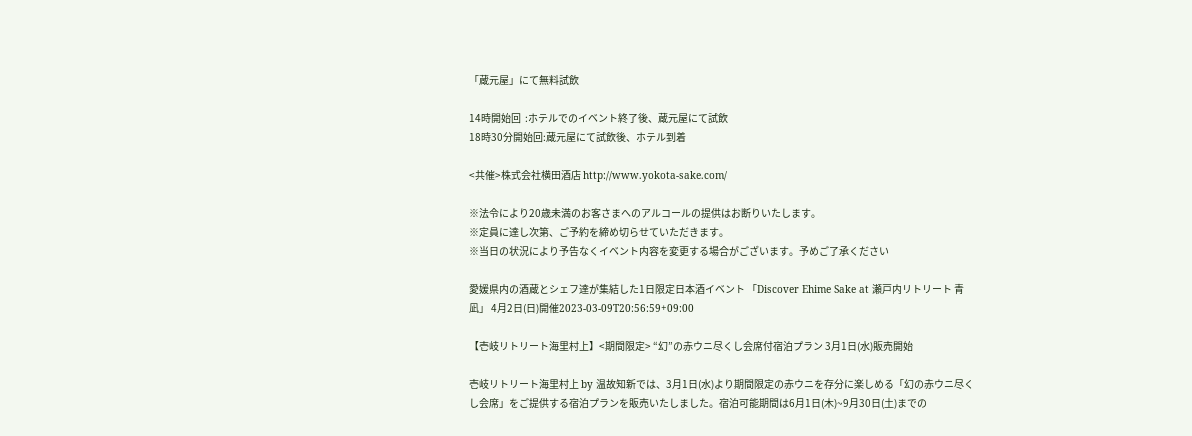「蔵元屋」にて無料試飲

14時開始回  :ホテルでのイベント終了後、蔵元屋にて試飲
18時30分開始回:蔵元屋にて試飲後、ホテル到着

<共催>株式会社横田酒店 http://www.yokota-sake.com/

※法令により20歳未満のお客さまへのアルコールの提供はお断りいたします。
※定員に達し次第、ご予約を締め切らせていただきます。
※当日の状況により予告なくイベント内容を変更する場合がございます。予めご了承ください

愛媛県内の酒蔵とシェフ達が集結した1日限定日本酒イベント 「Discover Ehime Sake at 瀬戸内リトリート 青凪」 4月2日(日)開催2023-03-09T20:56:59+09:00

【壱岐リトリート海里村上】<期間限定> “幻”の赤ウニ尽くし会席付宿泊プラン 3月1日(水)販売開始

壱岐リトリート海里村上 by 温故知新では、3月1日(水)より期間限定の赤ウニを存分に楽しめる「幻の赤ウニ尽くし会席」をご提供する宿泊プランを販売いたしました。宿泊可能期間は6月1日(木)~9月30日(土)までの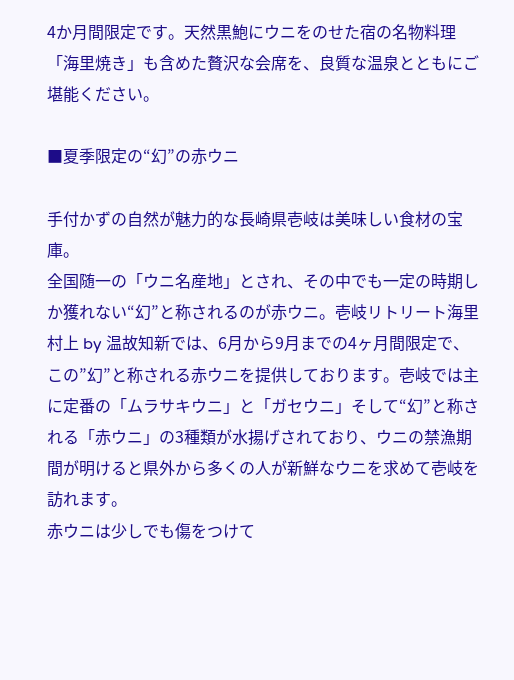4か月間限定です。天然黒鮑にウニをのせた宿の名物料理「海里焼き」も含めた贅沢な会席を、良質な温泉とともにご堪能ください。

■夏季限定の“幻”の赤ウニ

手付かずの自然が魅力的な長崎県壱岐は美味しい食材の宝庫。
全国随一の「ウニ名産地」とされ、その中でも一定の時期しか獲れない“幻”と称されるのが赤ウニ。壱岐リトリート海里村上 by 温故知新では、6月から9月までの4ヶ月間限定で、この”幻”と称される赤ウニを提供しております。壱岐では主に定番の「ムラサキウニ」と「ガセウニ」そして“幻”と称される「赤ウニ」の3種類が水揚げされており、ウニの禁漁期間が明けると県外から多くの人が新鮮なウニを求めて壱岐を訪れます。
赤ウニは少しでも傷をつけて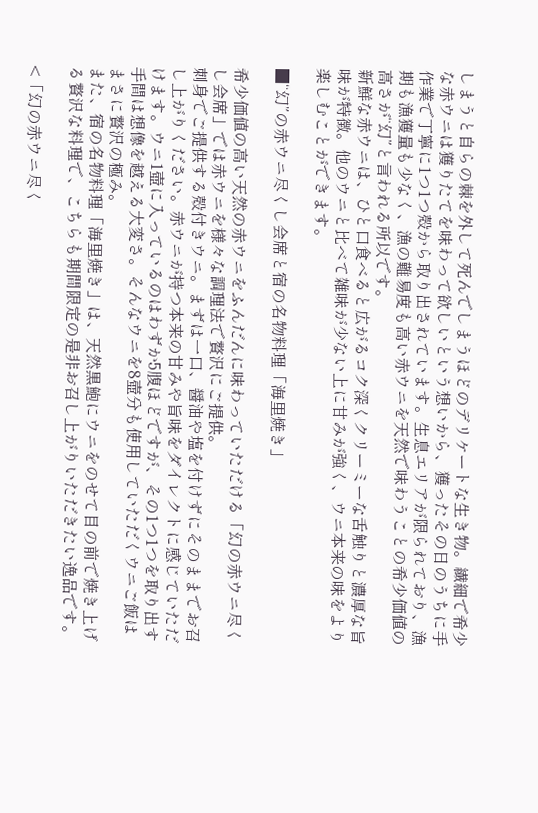しまうと自らの棘を外して死んでしまうほどのデリケートな生き物。繊細で希少な赤ウニは獲りたてを味わって欲しいという想いから、獲ったその日のうちに手作業で丁寧に1つ1つ殻から取り出されています。生息エリアが限られており、漁期も漁獲量も少なく、漁の難易度も高い赤ウニを天然で味わうことの希少価値の高さが“幻”と言われる所以です。
新鮮な赤ウニは、ひと口食べると広がるコク深くクリーミーな舌触りと濃厚な旨味が特徴。他のウニと比べて雑味が少ない上に甘みが強く、ウニ本来の味をより楽しむことができます。

■“幻”の赤ウニ尽くし会席と宿の名物料理「海里焼き」

希少価値の高い天然の赤ウニをふんだんに味わっていただける「幻の赤ウニ尽くし会席」では赤ウニを様々な調理法で贅沢にご提供。
刺身でご提供する殻付きウニ。まずは一口、醤油や塩を付けずにそのままでお召し上がりください。赤ウニが持つ本来の甘みや旨味をダイレクトに感じていただけます。ウニ1壺に入っているのはわずか5腹ほどですが、その1つ1つを取り出す手間は想像を越える大変さ。そんなウニを8壺分も使用していただくウニご飯はまさに贅沢の極み。
また、宿の名物料理「海里焼き」は、天然黒鮑にウニをのせて目の前で焼き上げる贅沢な料理で、こちらも期間限定の是非お召し上がりいただきたい逸品です。

<「幻の赤ウニ尽く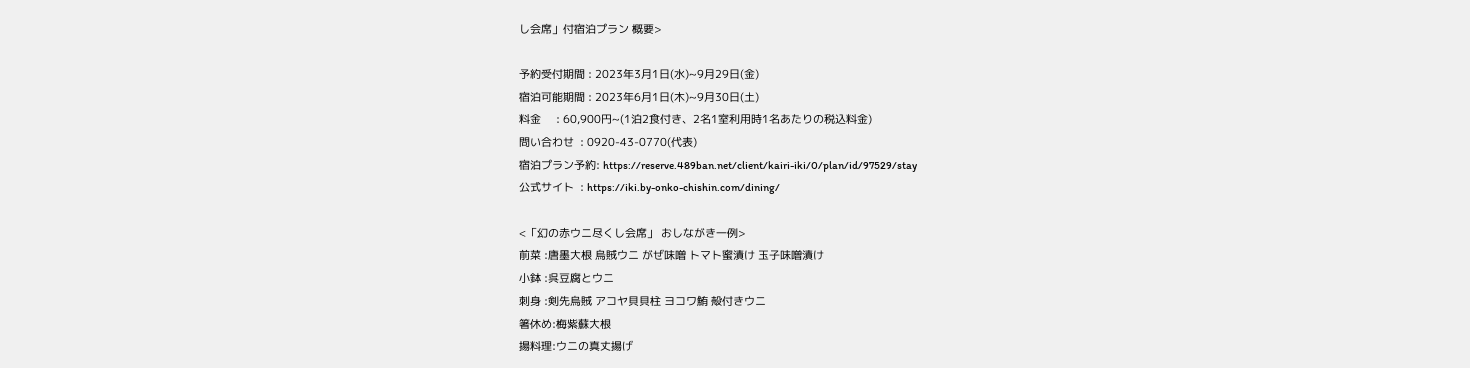し会席」付宿泊プラン 概要>

予約受付期間 : 2023年3月1日(水)~9月29日(金)
宿泊可能期間 : 2023年6月1日(木)~9月30日(土)
料金     : 60,900円~(1泊2食付き、2名1室利用時1名あたりの税込料金)
問い合わせ  : 0920-43-0770(代表)
宿泊プラン予約: https://reserve.489ban.net/client/kairi-iki/0/plan/id/97529/stay
公式サイト  : https://iki.by-onko-chishin.com/dining/

<「幻の赤ウニ尽くし会席」 おしながき一例>
前菜 :唐墨大根 烏賊ウニ がぜ味噌 トマト蜜漬け 玉子味噌漬け
小鉢 :呉豆腐とウニ
刺身 :剣先烏賊 アコヤ貝貝柱 ヨコワ鮪 殻付きウニ
箸休め:梅紫蘇大根
揚料理:ウニの真丈揚げ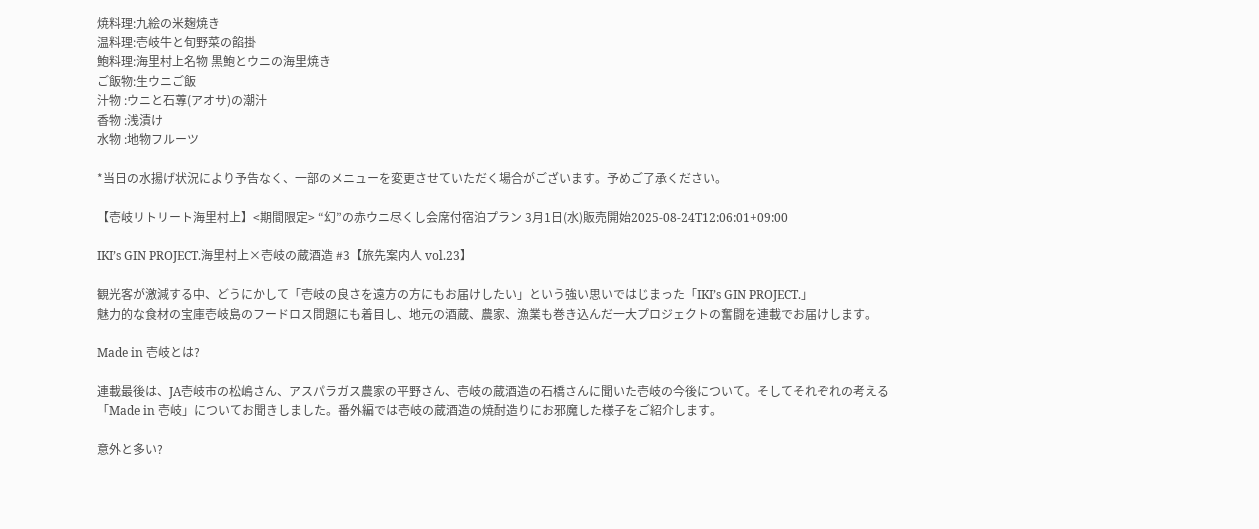焼料理:九絵の米麹焼き
温料理:壱岐牛と旬野菜の餡掛
鮑料理:海里村上名物 黒鮑とウニの海里焼き
ご飯物:生ウニご飯
汁物 :ウニと石蓴(アオサ)の潮汁
香物 :浅漬け
水物 :地物フルーツ

*当日の水揚げ状況により予告なく、一部のメニューを変更させていただく場合がございます。予めご了承ください。

【壱岐リトリート海里村上】<期間限定> “幻”の赤ウニ尽くし会席付宿泊プラン 3月1日(水)販売開始2025-08-24T12:06:01+09:00

IKI’s GIN PROJECT.海里村上×壱岐の蔵酒造 #3【旅先案内人 vol.23】

観光客が激減する中、どうにかして「壱岐の良さを遠方の方にもお届けしたい」という強い思いではじまった「IKI’s GIN PROJECT.」
魅力的な食材の宝庫壱岐島のフードロス問題にも着目し、地元の酒蔵、農家、漁業も巻き込んだ一大プロジェクトの奮闘を連載でお届けします。

Made in 壱岐とは?

連載最後は、JA壱岐市の松嶋さん、アスパラガス農家の平野さん、壱岐の蔵酒造の石橋さんに聞いた壱岐の今後について。そしてそれぞれの考える「Made in 壱岐」についてお聞きしました。番外編では壱岐の蔵酒造の焼酎造りにお邪魔した様子をご紹介します。

意外と多い?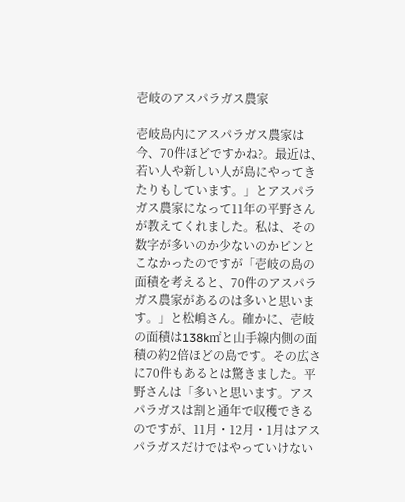壱岐のアスパラガス農家

壱岐島内にアスパラガス農家は今、70件ほどですかね?。最近は、若い人や新しい人が島にやってきたりもしています。」とアスパラガス農家になって11年の平野さんが教えてくれました。私は、その数字が多いのか少ないのかピンとこなかったのですが「壱岐の島の面積を考えると、70件のアスパラガス農家があるのは多いと思います。」と松嶋さん。確かに、壱岐の面積は138k㎡と山手線内側の面積の約2倍ほどの島です。その広さに70件もあるとは驚きました。平野さんは「多いと思います。アスパラガスは割と通年で収穫できるのですが、11月・12月・1月はアスパラガスだけではやっていけない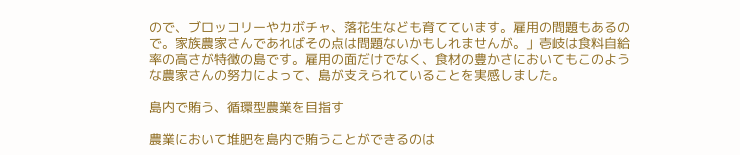ので、ブロッコリーやカボチャ、落花生なども育てています。雇用の問題もあるので。家族農家さんであればその点は問題ないかもしれませんが。」壱岐は食料自給率の高さが特徴の島です。雇用の面だけでなく、食材の豊かさにおいてもこのような農家さんの努力によって、島が支えられていることを実感しました。

島内で賄う、循環型農業を目指す

農業において堆肥を島内で賄うことができるのは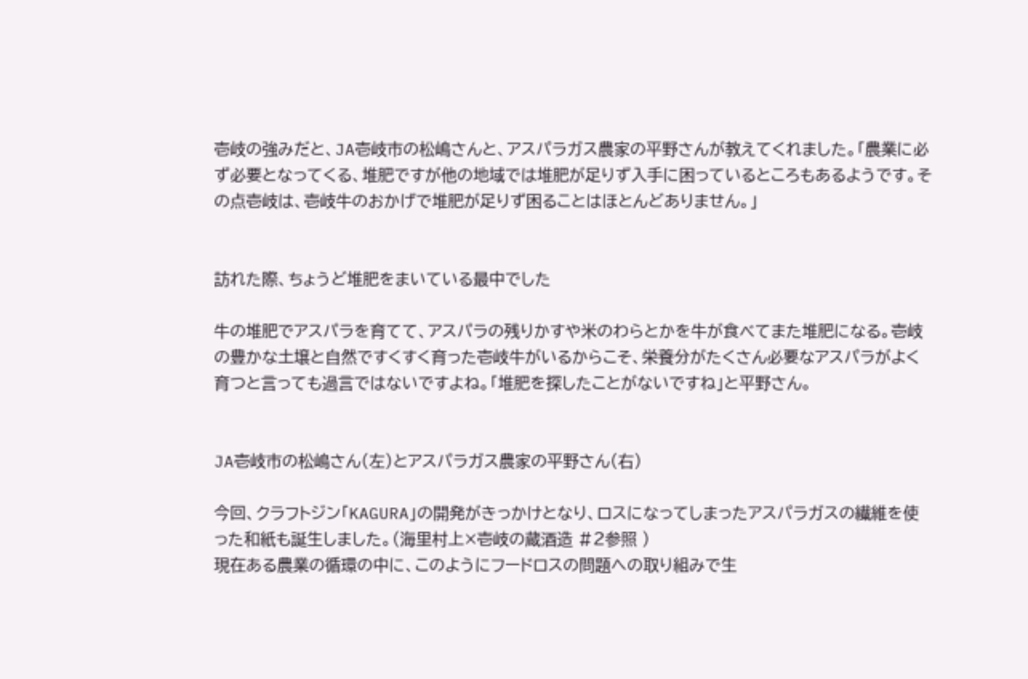壱岐の強みだと、JA壱岐市の松嶋さんと、アスパラガス農家の平野さんが教えてくれました。「農業に必ず必要となってくる、堆肥ですが他の地域では堆肥が足りず入手に困っているところもあるようです。その点壱岐は、壱岐牛のおかげで堆肥が足りず困ることはほとんどありません。」


訪れた際、ちょうど堆肥をまいている最中でした

牛の堆肥でアスパラを育てて、アスパラの残りかすや米のわらとかを牛が食べてまた堆肥になる。壱岐の豊かな土壌と自然ですくすく育った壱岐牛がいるからこそ、栄養分がたくさん必要なアスパラがよく育つと言っても過言ではないですよね。「堆肥を探したことがないですね」と平野さん。


JA壱岐市の松嶋さん(左)とアスパラガス農家の平野さん(右)

今回、クラフトジン「KAGURA」の開発がきっかけとなり、ロスになってしまったアスパラガスの繊維を使った和紙も誕生しました。(海里村上×壱岐の蔵酒造 #2参照 )
現在ある農業の循環の中に、このようにフードロスの問題への取り組みで生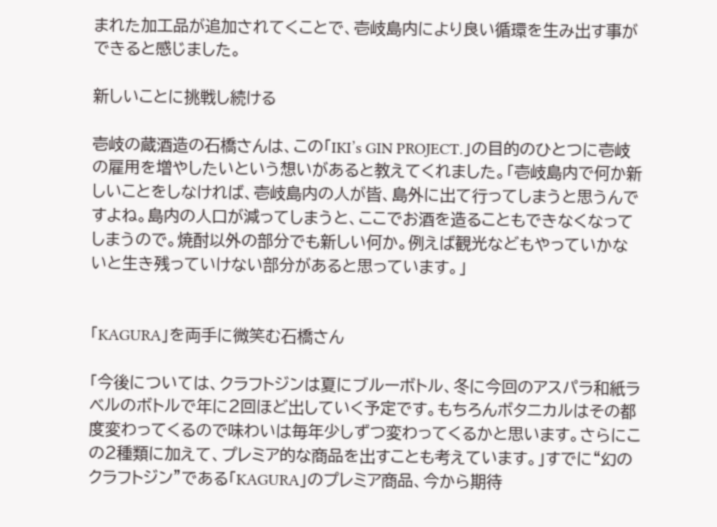まれた加工品が追加されてくことで、壱岐島内により良い循環を生み出す事ができると感じました。

新しいことに挑戦し続ける

壱岐の蔵酒造の石橋さんは、この「IKI’s GIN PROJECT.」の目的のひとつに壱岐の雇用を増やしたいという想いがあると教えてくれました。「壱岐島内で何か新しいことをしなければ、壱岐島内の人が皆、島外に出て行ってしまうと思うんですよね。島内の人口が減ってしまうと、ここでお酒を造ることもできなくなってしまうので。焼酎以外の部分でも新しい何か。例えば観光などもやっていかないと生き残っていけない部分があると思っています。」


「KAGURA」を両手に微笑む石橋さん

「今後については、クラフトジンは夏にブルーボトル、冬に今回のアスパラ和紙ラベルのボトルで年に2回ほど出していく予定です。もちろんボタニカルはその都度変わってくるので味わいは毎年少しずつ変わってくるかと思います。さらにこの2種類に加えて、プレミア的な商品を出すことも考えています。」すでに“幻のクラフトジン”である「KAGURA」のプレミア商品、今から期待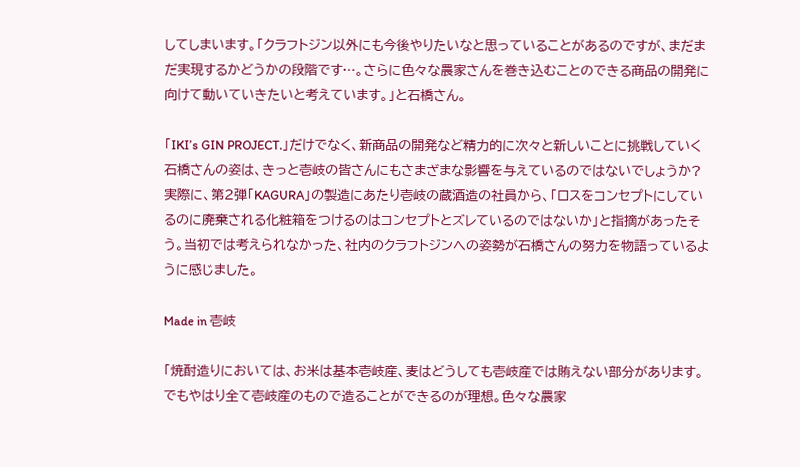してしまいます。「クラフトジン以外にも今後やりたいなと思っていることがあるのですが、まだまだ実現するかどうかの段階です…。さらに色々な農家さんを巻き込むことのできる商品の開発に向けて動いていきたいと考えています。」と石橋さん。

「IKI’s GIN PROJECT.」だけでなく、新商品の開発など精力的に次々と新しいことに挑戦していく石橋さんの姿は、きっと壱岐の皆さんにもさまざまな影響を与えているのではないでしょうか?
実際に、第2弾「KAGURA」の製造にあたり壱岐の蔵酒造の社員から、「ロスをコンセプトにしているのに廃棄される化粧箱をつけるのはコンセプトとズレているのではないか」と指摘があったそう。当初では考えられなかった、社内のクラフトジンへの姿勢が石橋さんの努力を物語っているように感じました。

Made in 壱岐

「焼酎造りにおいては、お米は基本壱岐産、麦はどうしても壱岐産では賄えない部分があります。でもやはり全て壱岐産のもので造ることができるのが理想。色々な農家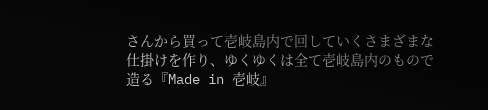さんから買って壱岐島内で回していくさまざまな仕掛けを作り、ゆくゆくは全て壱岐島内のもので造る『Made in 壱岐』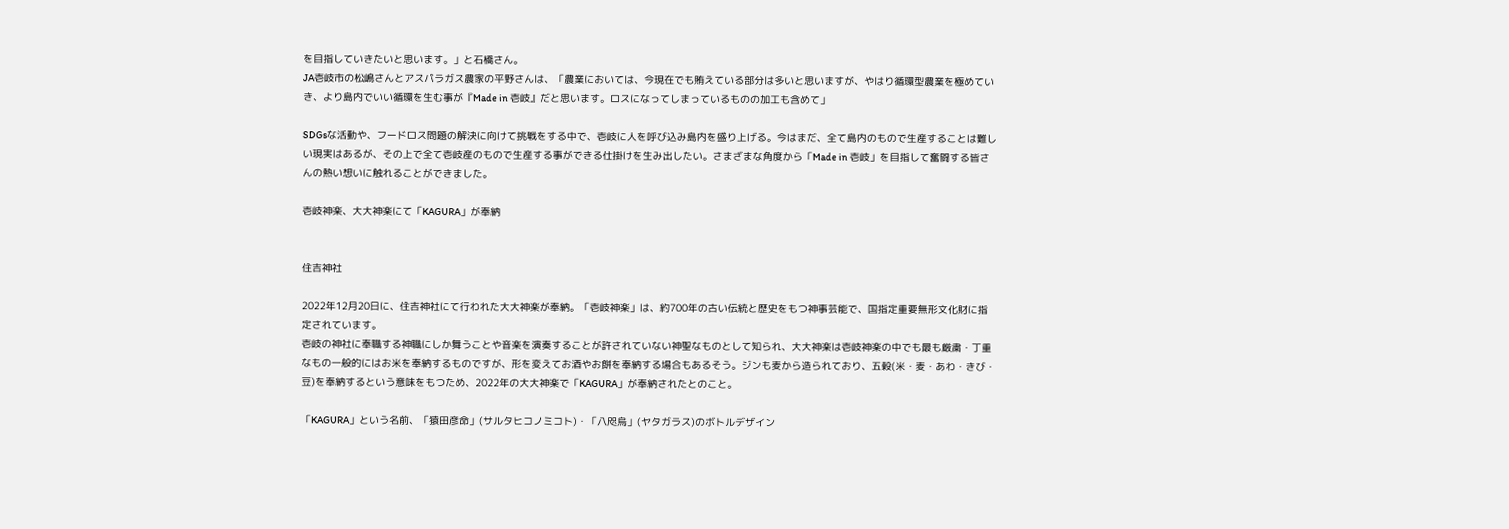を目指していきたいと思います。」と石橋さん。
JA壱岐市の松嶋さんとアスパラガス農家の平野さんは、「農業においては、今現在でも賄えている部分は多いと思いますが、やはり循環型農業を極めていき、より島内でいい循環を生む事が『Made in 壱岐』だと思います。ロスになってしまっているものの加工も含めて」

SDGsな活動や、フードロス問題の解決に向けて挑戦をする中で、壱岐に人を呼び込み島内を盛り上げる。今はまだ、全て島内のもので生産することは難しい現実はあるが、その上で全て壱岐産のもので生産する事ができる仕掛けを生み出したい。さまざまな角度から「Made in 壱岐」を目指して奮闘する皆さんの熱い想いに触れることができました。

壱岐神楽、大大神楽にて「KAGURA」が奉納


住吉神社

2022年12月20日に、住吉神社にて行われた大大神楽が奉納。「壱岐神楽」は、約700年の古い伝統と歴史をもつ神事芸能で、国指定重要無形文化財に指定されています。
壱岐の神社に奉職する神職にしか舞うことや音楽を演奏することが許されていない神聖なものとして知られ、大大神楽は壱岐神楽の中でも最も厳粛・丁重なもの一般的にはお米を奉納するものですが、形を変えてお酒やお餅を奉納する場合もあるそう。ジンも麦から造られており、五穀(米・麦・あわ・きび・豆)を奉納するという意味をもつため、2022年の大大神楽で「KAGURA」が奉納されたとのこと。

「KAGURA」という名前、「猿田彦命」(サルタヒコノミコト)・「八咫烏」(ヤタガラス)のボトルデザイン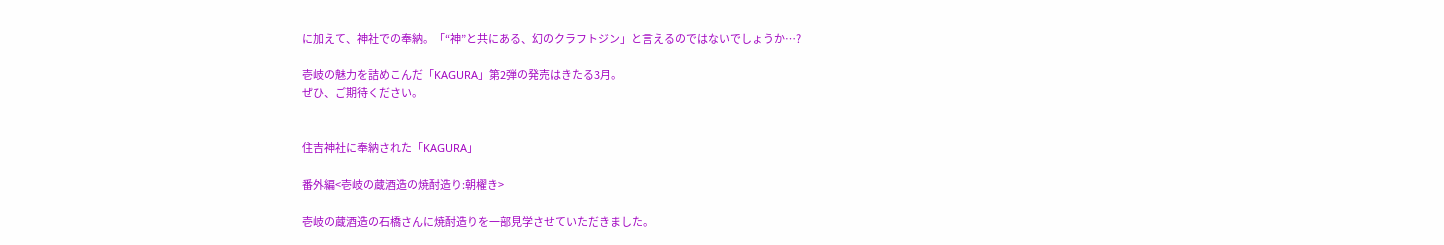に加えて、神社での奉納。「“神”と共にある、幻のクラフトジン」と言えるのではないでしょうか…?

壱岐の魅力を詰めこんだ「KAGURA」第2弾の発売はきたる3月。
ぜひ、ご期待ください。


住吉神社に奉納された「KAGURA」

番外編<壱岐の蔵酒造の焼酎造り:朝櫂き>

壱岐の蔵酒造の石橋さんに焼酎造りを一部見学させていただきました。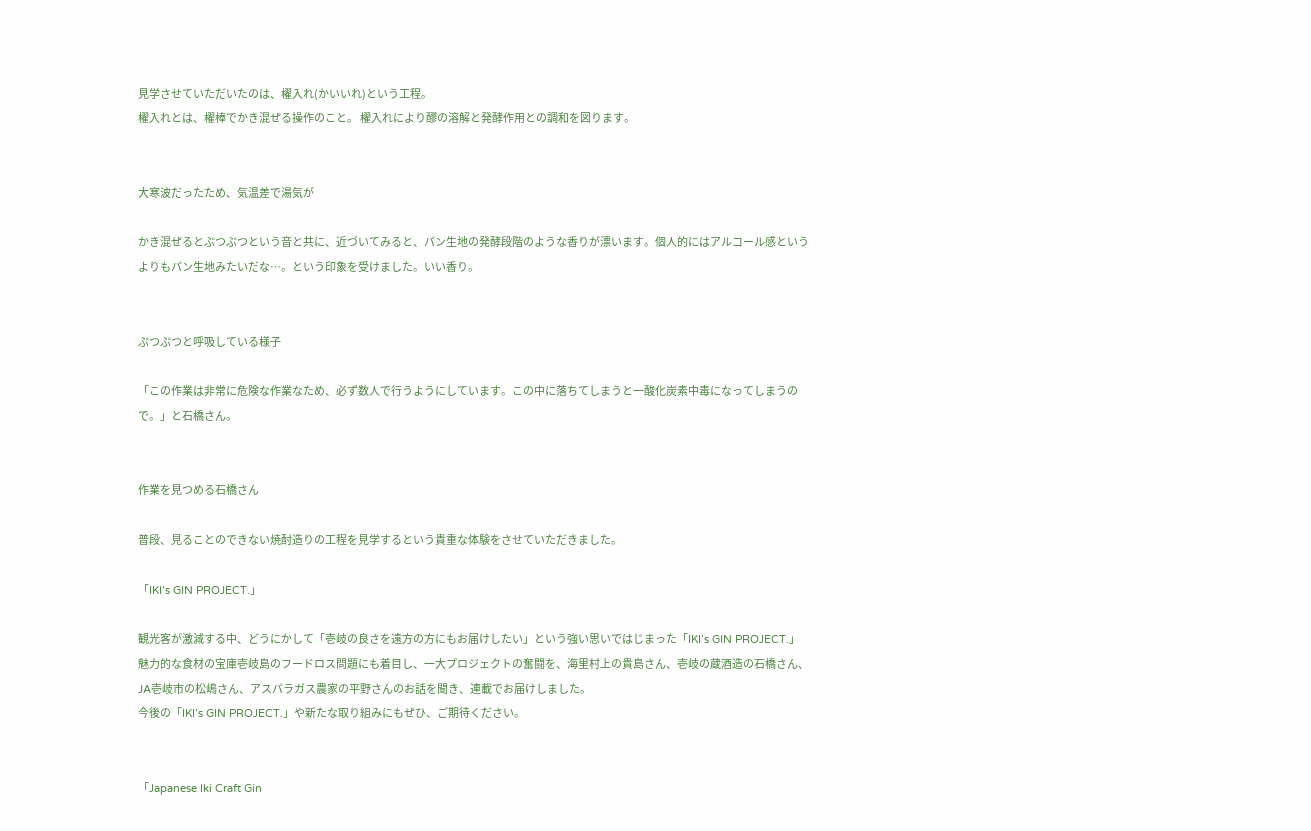見学させていただいたのは、櫂入れ(かいいれ)という工程。
櫂入れとは、櫂棒でかき混ぜる操作のこと。 櫂入れにより醪の溶解と発酵作用との調和を図ります。


大寒波だったため、気温差で湯気が

かき混ぜるとぷつぷつという音と共に、近づいてみると、パン生地の発酵段階のような香りが漂います。個人的にはアルコール感というよりもパン生地みたいだな…。という印象を受けました。いい香り。


ぷつぷつと呼吸している様子

「この作業は非常に危険な作業なため、必ず数人で行うようにしています。この中に落ちてしまうと一酸化炭素中毒になってしまうので。」と石橋さん。


作業を見つめる石橋さん

普段、見ることのできない焼酎造りの工程を見学するという貴重な体験をさせていただきました。

「IKI’s GIN PROJECT.」

観光客が激減する中、どうにかして「壱岐の良さを遠方の方にもお届けしたい」という強い思いではじまった「IKI’s GIN PROJECT.」
魅力的な食材の宝庫壱岐島のフードロス問題にも着目し、一大プロジェクトの奮闘を、海里村上の貴島さん、壱岐の蔵酒造の石橋さん、JA壱岐市の松嶋さん、アスパラガス農家の平野さんのお話を聞き、連載でお届けしました。
今後の「IKI’s GIN PROJECT.」や新たな取り組みにもぜひ、ご期待ください。


「Japanese Iki Craft Gin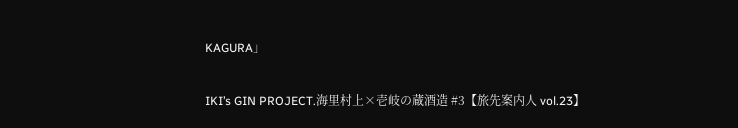KAGURA」

IKI’s GIN PROJECT.海里村上×壱岐の蔵酒造 #3【旅先案内人 vol.23】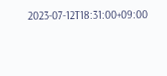2023-07-12T18:31:00+09:00